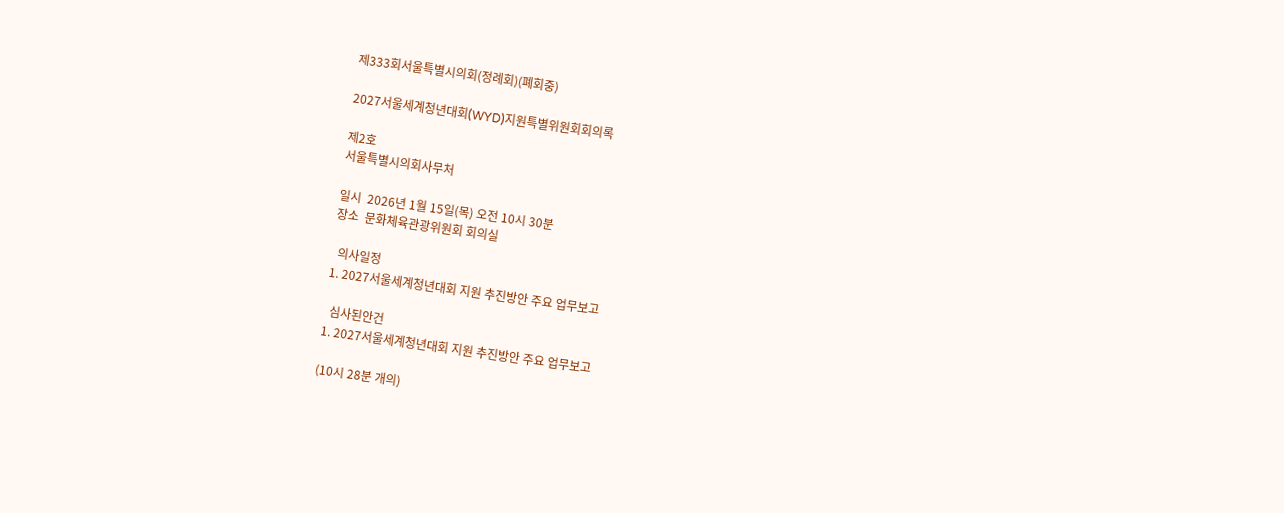제333회서울특별시의회(정례회)(폐회중)

2027서울세계청년대회(WYD)지원특별위원회회의록

제2호
서울특별시의회사무처

일시  2026년 1월 15일(목) 오전 10시 30분
장소  문화체육관광위원회 회의실

  의사일정
1. 2027서울세계청년대회 지원 추진방안 주요 업무보고

  심사된안건
1. 2027서울세계청년대회 지원 추진방안 주요 업무보고

(10시 28분 개의)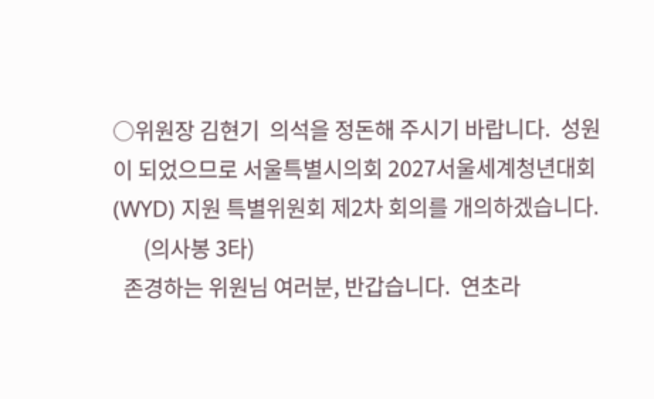○위원장 김현기  의석을 정돈해 주시기 바랍니다.  성원이 되었으므로 서울특별시의회 2027서울세계청년대회(WYD) 지원 특별위원회 제2차 회의를 개의하겠습니다.
      (의사봉 3타)
  존경하는 위원님 여러분, 반갑습니다.  연초라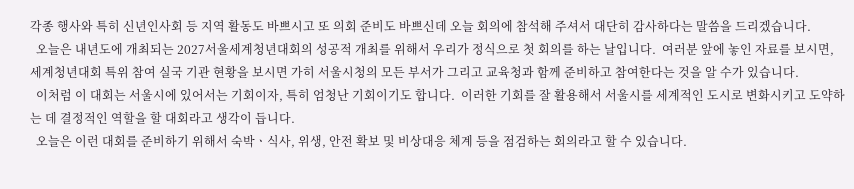각종 행사와 특히 신년인사회 등 지역 활동도 바쁘시고 또 의회 준비도 바쁘신데 오늘 회의에 참석해 주셔서 대단히 감사하다는 말씀을 드리겠습니다.
  오늘은 내년도에 개최되는 2027서울세계청년대회의 성공적 개최를 위해서 우리가 정식으로 첫 회의를 하는 날입니다.  여러분 앞에 놓인 자료를 보시면, 세계청년대회 특위 참여 실국 기관 현황을 보시면 가히 서울시청의 모든 부서가 그리고 교육청과 함께 준비하고 참여한다는 것을 알 수가 있습니다.
  이처럼 이 대회는 서울시에 있어서는 기회이자, 특히 엄청난 기회이기도 합니다.  이러한 기회를 잘 활용해서 서울시를 세계적인 도시로 변화시키고 도약하는 데 결정적인 역할을 할 대회라고 생각이 듭니다.
  오늘은 이런 대회를 준비하기 위해서 숙박ㆍ식사, 위생, 안전 확보 및 비상대응 체계 등을 점검하는 회의라고 할 수 있습니다.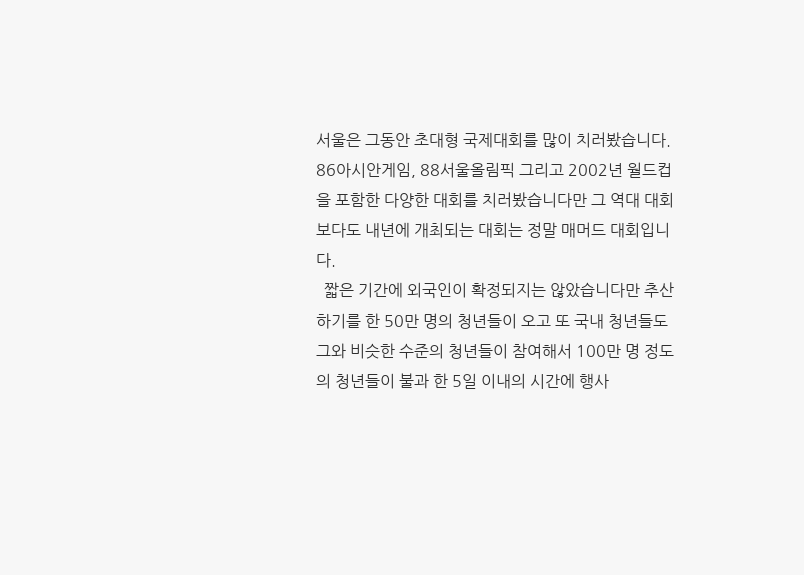서울은 그동안 초대형 국제대회를 많이 치러봤습니다.  86아시안게임, 88서울올림픽 그리고 2002년 월드컵을 포함한 다양한 대회를 치러봤습니다만 그 역대 대회보다도 내년에 개최되는 대회는 정말 매머드 대회입니다.
  짧은 기간에 외국인이 확정되지는 않았습니다만 추산하기를 한 50만 명의 청년들이 오고 또 국내 청년들도 그와 비슷한 수준의 청년들이 참여해서 100만 명 정도의 청년들이 불과 한 5일 이내의 시간에 행사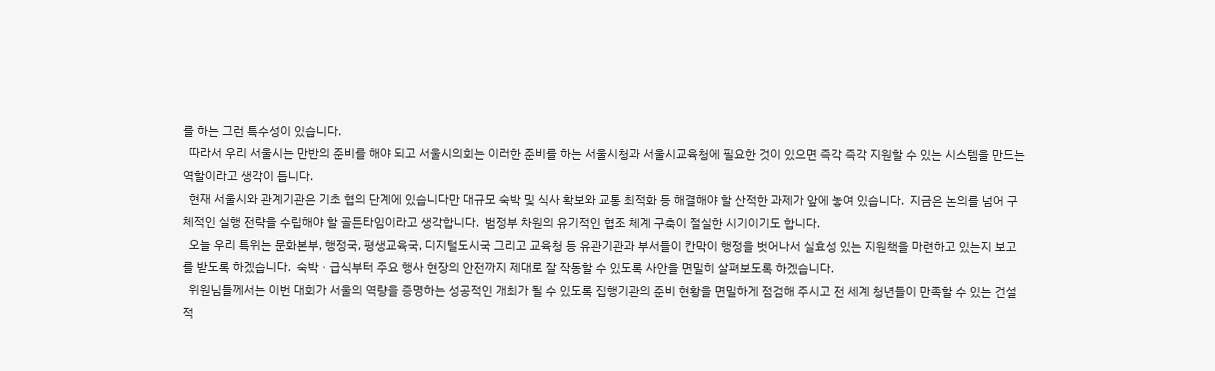를 하는 그런 특수성이 있습니다.
  따라서 우리 서울시는 만반의 준비를 해야 되고 서울시의회는 이러한 준비를 하는 서울시청과 서울시교육청에 필요한 것이 있으면 즉각 즉각 지원할 수 있는 시스템을 만드는 역할이라고 생각이 듭니다.
  현재 서울시와 관계기관은 기초 협의 단계에 있습니다만 대규모 숙박 및 식사 확보와 교통 최적화 등 해결해야 할 산적한 과제가 앞에 놓여 있습니다.  지금은 논의를 넘어 구체적인 실행 전략을 수립해야 할 골든타임이라고 생각합니다.  범정부 차원의 유기적인 협조 체계 구축이 절실한 시기이기도 합니다.
  오늘 우리 특위는 문화본부, 행정국, 평생교육국, 디지털도시국 그리고 교육청 등 유관기관과 부서들이 칸막이 행정을 벗어나서 실효성 있는 지원책을 마련하고 있는지 보고를 받도록 하겠습니다.  숙박ㆍ급식부터 주요 행사 현장의 안전까지 제대로 잘 작동할 수 있도록 사안을 면밀히 살펴보도록 하겠습니다.
  위원님들께서는 이번 대회가 서울의 역량을 증명하는 성공적인 개최가 될 수 있도록 집행기관의 준비 현황을 면밀하게 점검해 주시고 전 세계 청년들이 만족할 수 있는 건설적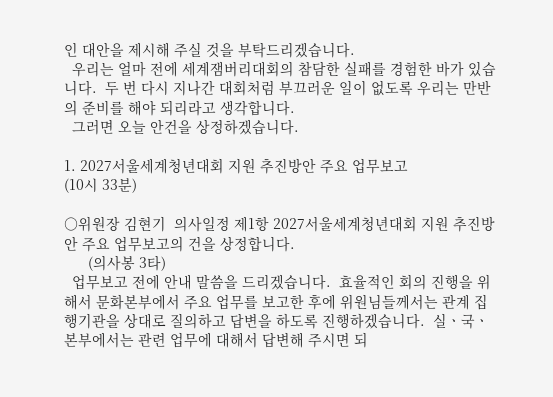인 대안을 제시해 주실 것을 부탁드리겠습니다.
  우리는 얼마 전에 세계잼버리대회의 참담한 실패를 경험한 바가 있습니다.  두 번 다시 지나간 대회처럼 부끄러운 일이 없도록 우리는 만반의 준비를 해야 되리라고 생각합니다.
  그러면 오늘 안건을 상정하겠습니다.

1. 2027서울세계청년대회 지원 추진방안 주요 업무보고
(10시 33분)

○위원장 김현기  의사일정 제1항 2027서울세계청년대회 지원 추진방안 주요 업무보고의 건을 상정합니다.
      (의사봉 3타)
  업무보고 전에 안내 말씀을 드리겠습니다.  효율적인 회의 진행을 위해서 문화본부에서 주요 업무를 보고한 후에 위원님들께서는 관계 집행기관을 상대로 질의하고 답변을 하도록 진행하겠습니다.  실ㆍ국ㆍ본부에서는 관련 업무에 대해서 답변해 주시면 되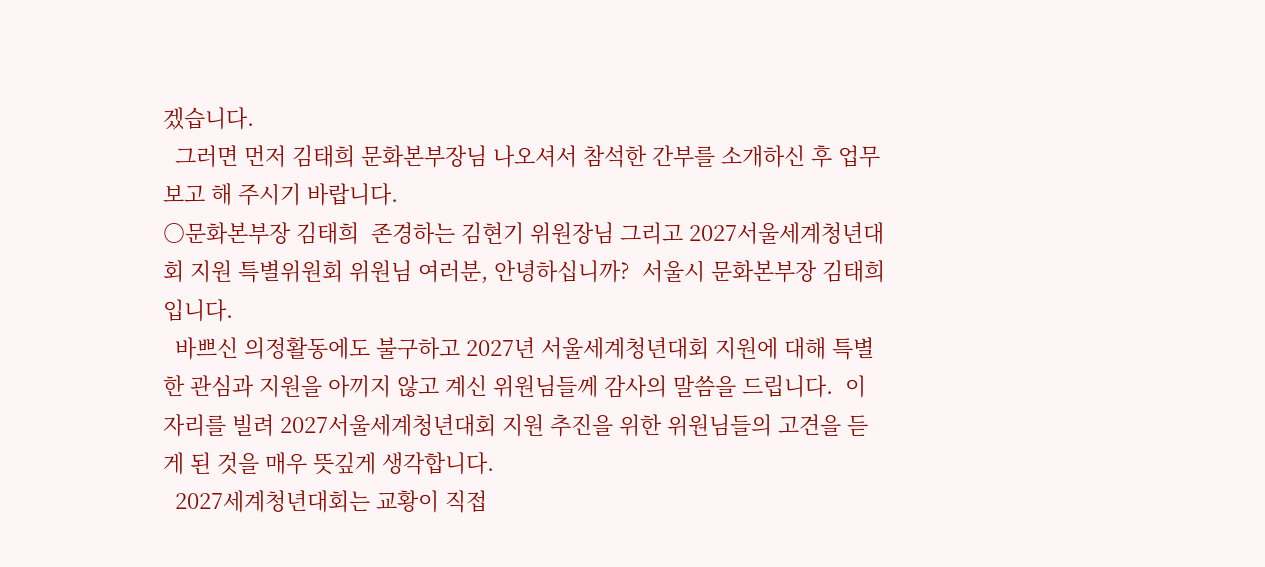겠습니다.
  그러면 먼저 김태희 문화본부장님 나오셔서 참석한 간부를 소개하신 후 업무보고 해 주시기 바랍니다.
○문화본부장 김태희  존경하는 김현기 위원장님 그리고 2027서울세계청년대회 지원 특별위원회 위원님 여러분, 안녕하십니까?  서울시 문화본부장 김태희입니다.
  바쁘신 의정활동에도 불구하고 2027년 서울세계청년대회 지원에 대해 특별한 관심과 지원을 아끼지 않고 계신 위원님들께 감사의 말씀을 드립니다.  이 자리를 빌려 2027서울세계청년대회 지원 추진을 위한 위원님들의 고견을 듣게 된 것을 매우 뜻깊게 생각합니다.
  2027세계청년대회는 교황이 직접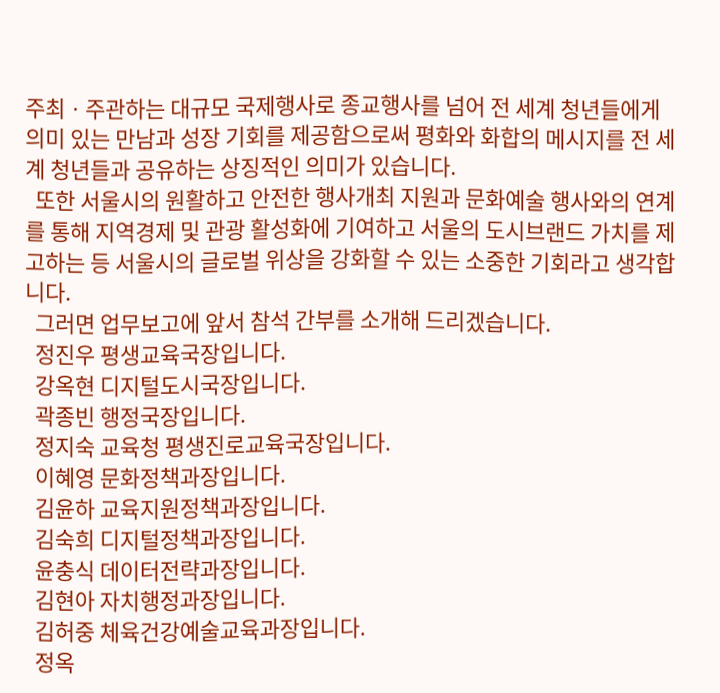주최ㆍ주관하는 대규모 국제행사로 종교행사를 넘어 전 세계 청년들에게 의미 있는 만남과 성장 기회를 제공함으로써 평화와 화합의 메시지를 전 세계 청년들과 공유하는 상징적인 의미가 있습니다.
  또한 서울시의 원활하고 안전한 행사개최 지원과 문화예술 행사와의 연계를 통해 지역경제 및 관광 활성화에 기여하고 서울의 도시브랜드 가치를 제고하는 등 서울시의 글로벌 위상을 강화할 수 있는 소중한 기회라고 생각합니다.
  그러면 업무보고에 앞서 참석 간부를 소개해 드리겠습니다.
  정진우 평생교육국장입니다.
  강옥현 디지털도시국장입니다.
  곽종빈 행정국장입니다.
  정지숙 교육청 평생진로교육국장입니다.
  이혜영 문화정책과장입니다.
  김윤하 교육지원정책과장입니다.
  김숙희 디지털정책과장입니다.
  윤충식 데이터전략과장입니다.
  김현아 자치행정과장입니다.
  김허중 체육건강예술교육과장입니다.
  정옥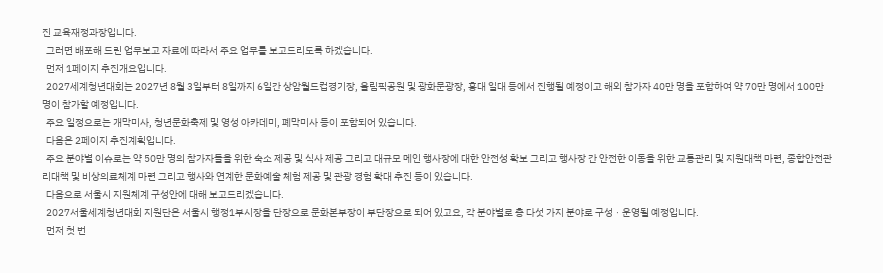진 교육재정과장입니다.
  그러면 배포해 드린 업무보고 자료에 따라서 주요 업무를 보고드리도록 하겠습니다.
  먼저 1페이지 추진개요입니다.
  2027세계청년대회는 2027년 8월 3일부터 8일까지 6일간 상암월드컵경기장, 올림픽공원 및 광화문광장, 홍대 일대 등에서 진행될 예정이고 해외 참가자 40만 명을 포함하여 약 70만 명에서 100만 명이 참가할 예정입니다.
  주요 일정으로는 개막미사, 청년문화축제 및 영성 아카데미, 폐막미사 등이 포함되어 있습니다.
  다음은 2페이지 추진계획입니다.
  주요 분야별 이슈로는 약 50만 명의 참가자들을 위한 숙소 제공 및 식사 제공 그리고 대규모 메인 행사장에 대한 안전성 확보 그리고 행사장 간 안전한 이동을 위한 교통관리 및 지원대책 마련, 종합안전관리대책 및 비상의료체계 마련 그리고 행사와 연계한 문화예술 체험 제공 및 관광 경험 확대 추진 등이 있습니다.
  다음으로 서울시 지원체계 구성안에 대해 보고드리겠습니다.
  2027서울세계청년대회 지원단은 서울시 행정1부시장을 단장으로 문화본부장이 부단장으로 되어 있고요, 각 분야별로 총 다섯 가지 분야로 구성ㆍ운영될 예정입니다.
  먼저 첫 번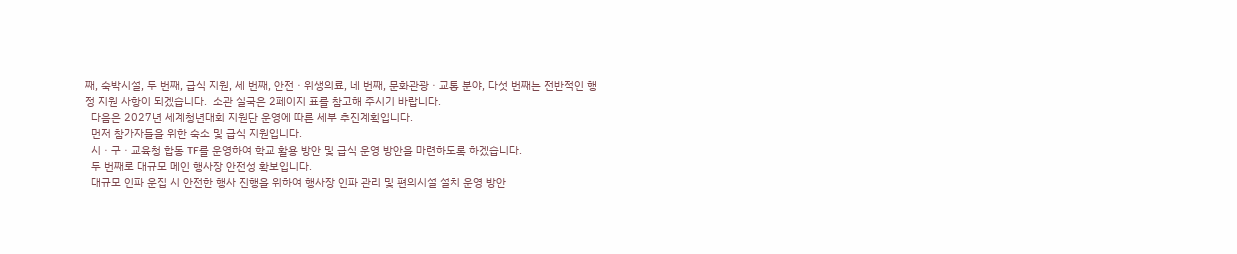째, 숙박시설, 두 번째, 급식 지원, 세 번째, 안전ㆍ위생의료, 네 번째, 문화관광ㆍ교통 분야, 다섯 번째는 전반적인 행정 지원 사항이 되겠습니다.  소관 실국은 2페이지 표를 참고해 주시기 바랍니다.
  다음은 2027년 세계청년대회 지원단 운영에 따른 세부 추진계획입니다.
  먼저 참가자들을 위한 숙소 및 급식 지원입니다.
  시ㆍ구ㆍ교육청 합동 TF를 운영하여 학교 활용 방안 및 급식 운영 방안을 마련하도록 하겠습니다.
  두 번째로 대규모 메인 행사장 안전성 확보입니다.
  대규모 인파 운집 시 안전한 행사 진행을 위하여 행사장 인파 관리 및 편의시설 설치 운영 방안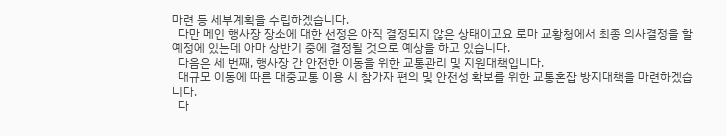마련 등 세부계획을 수립하겠습니다.
  다만 메인 행사장 장소에 대한 선정은 아직 결정되지 않은 상태이고요 로마 교황청에서 최종 의사결정을 할 예정에 있는데 아마 상반기 중에 결정될 것으로 예상을 하고 있습니다.
  다음은 세 번째, 행사장 간 안전한 이동을 위한 교통관리 및 지원대책입니다.
  대규모 이동에 따른 대중교통 이용 시 참가자 편의 및 안전성 확보를 위한 교통혼잡 방지대책을 마련하겠습니다.
  다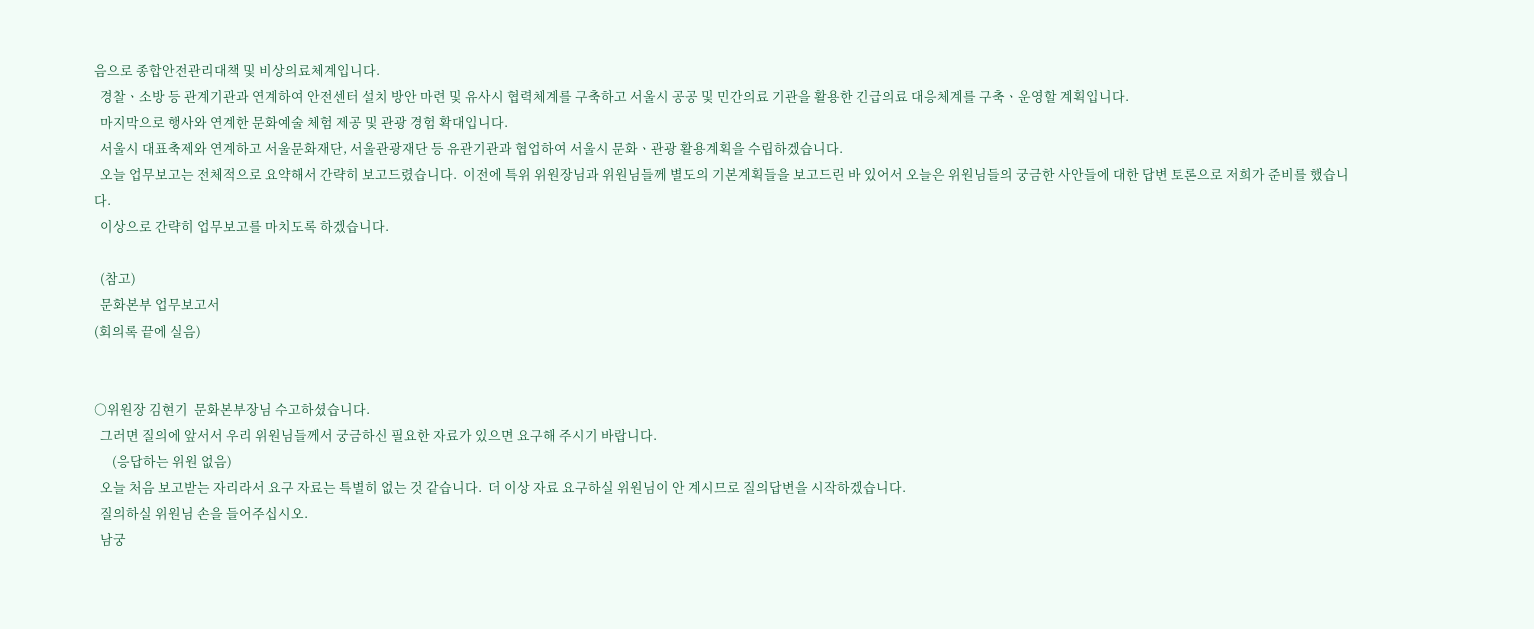음으로 종합안전관리대책 및 비상의료체계입니다.
  경찰ㆍ소방 등 관계기관과 연계하여 안전센터 설치 방안 마련 및 유사시 협력체계를 구축하고 서울시 공공 및 민간의료 기관을 활용한 긴급의료 대응체계를 구축ㆍ운영할 계획입니다.
  마지막으로 행사와 연계한 문화예술 체험 제공 및 관광 경험 확대입니다.
  서울시 대표축제와 연계하고 서울문화재단, 서울관광재단 등 유관기관과 협업하여 서울시 문화ㆍ관광 활용계획을 수립하겠습니다.
  오늘 업무보고는 전체적으로 요약해서 간략히 보고드렸습니다.  이전에 특위 위원장님과 위원님들께 별도의 기본계획들을 보고드린 바 있어서 오늘은 위원님들의 궁금한 사안들에 대한 답변 토론으로 저희가 준비를 했습니다.
  이상으로 간략히 업무보고를 마치도록 하겠습니다.

  (참고)
  문화본부 업무보고서
(회의록 끝에 실음)


○위원장 김현기  문화본부장님 수고하셨습니다.
  그러면 질의에 앞서서 우리 위원님들께서 궁금하신 필요한 자료가 있으면 요구해 주시기 바랍니다.
      (응답하는 위원 없음)
  오늘 처음 보고받는 자리라서 요구 자료는 특별히 없는 것 같습니다.  더 이상 자료 요구하실 위원님이 안 계시므로 질의답변을 시작하겠습니다.
  질의하실 위원님 손을 들어주십시오.
  남궁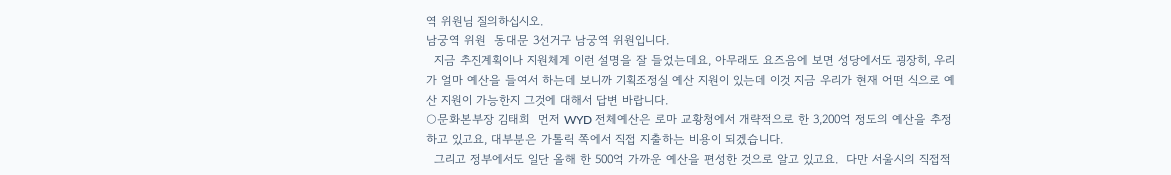역 위원님 질의하십시오.
남궁역 위원  동대문 3선거구 남궁역 위원입니다.
  지금 추진계획이나 지원체계 이런 설명을 잘 들었는데요, 아무래도 요즈음에 보면 성당에서도 굉장히, 우리가 얼마 예산을 들여서 하는데 보니까 기획조정실 예산 지원이 있는데 이것 지금 우리가 현재 어떤 식으로 예산 지원이 가능한지 그것에 대해서 답변 바랍니다.
○문화본부장 김태희  먼저 WYD 전체예산은 로마 교황청에서 개략적으로 한 3,200억 정도의 예산을 추정하고 있고요, 대부분은 가톨릭 쪽에서 직접 지출하는 비용이 되겠습니다.
  그리고 정부에서도 일단 올해 한 500억 가까운 예산을 편성한 것으로 알고 있고요.  다만 서울시의 직접적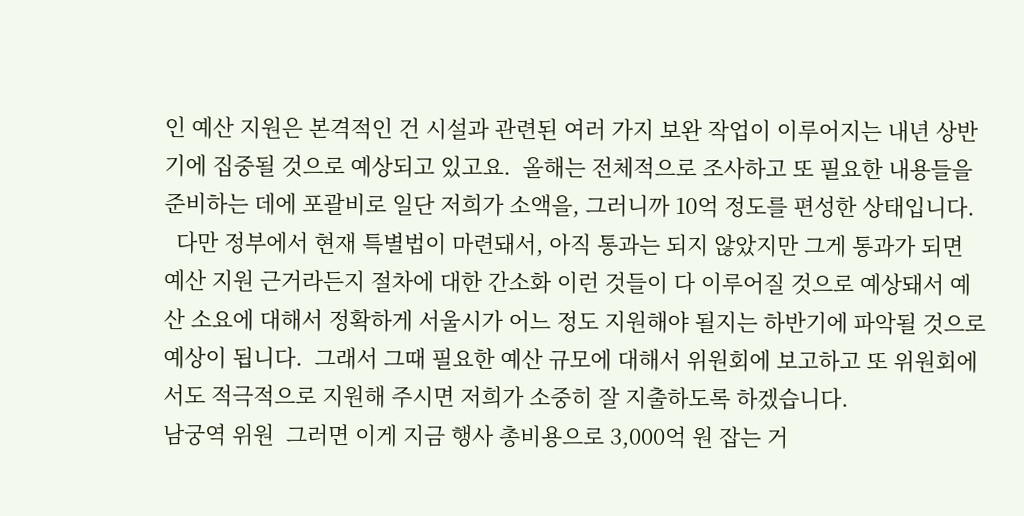인 예산 지원은 본격적인 건 시설과 관련된 여러 가지 보완 작업이 이루어지는 내년 상반기에 집중될 것으로 예상되고 있고요.  올해는 전체적으로 조사하고 또 필요한 내용들을 준비하는 데에 포괄비로 일단 저희가 소액을, 그러니까 10억 정도를 편성한 상태입니다.
  다만 정부에서 현재 특별법이 마련돼서, 아직 통과는 되지 않았지만 그게 통과가 되면 예산 지원 근거라든지 절차에 대한 간소화 이런 것들이 다 이루어질 것으로 예상돼서 예산 소요에 대해서 정확하게 서울시가 어느 정도 지원해야 될지는 하반기에 파악될 것으로 예상이 됩니다.  그래서 그때 필요한 예산 규모에 대해서 위원회에 보고하고 또 위원회에서도 적극적으로 지원해 주시면 저희가 소중히 잘 지출하도록 하겠습니다.
남궁역 위원  그러면 이게 지금 행사 총비용으로 3,000억 원 잡는 거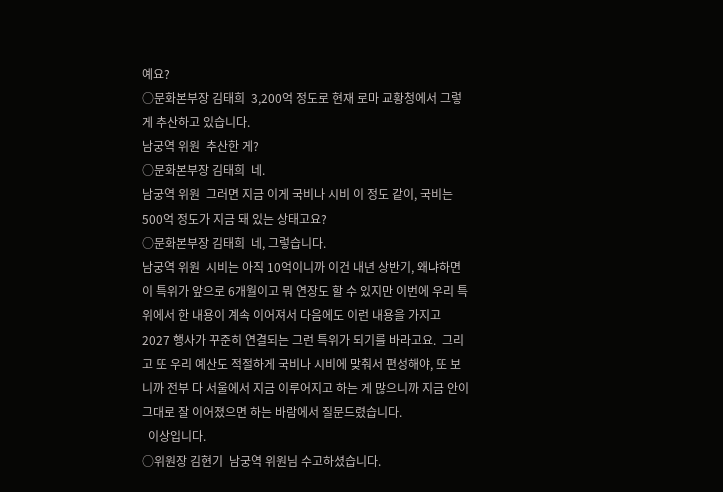예요?
○문화본부장 김태희  3,200억 정도로 현재 로마 교황청에서 그렇게 추산하고 있습니다.
남궁역 위원  추산한 게?
○문화본부장 김태희  네.
남궁역 위원  그러면 지금 이게 국비나 시비 이 정도 같이, 국비는 500억 정도가 지금 돼 있는 상태고요?
○문화본부장 김태희  네, 그렇습니다.
남궁역 위원  시비는 아직 10억이니까 이건 내년 상반기, 왜냐하면 이 특위가 앞으로 6개월이고 뭐 연장도 할 수 있지만 이번에 우리 특위에서 한 내용이 계속 이어져서 다음에도 이런 내용을 가지고 2027 행사가 꾸준히 연결되는 그런 특위가 되기를 바라고요.  그리고 또 우리 예산도 적절하게 국비나 시비에 맞춰서 편성해야, 또 보니까 전부 다 서울에서 지금 이루어지고 하는 게 많으니까 지금 안이 그대로 잘 이어졌으면 하는 바람에서 질문드렸습니다.
  이상입니다.
○위원장 김현기  남궁역 위원님 수고하셨습니다.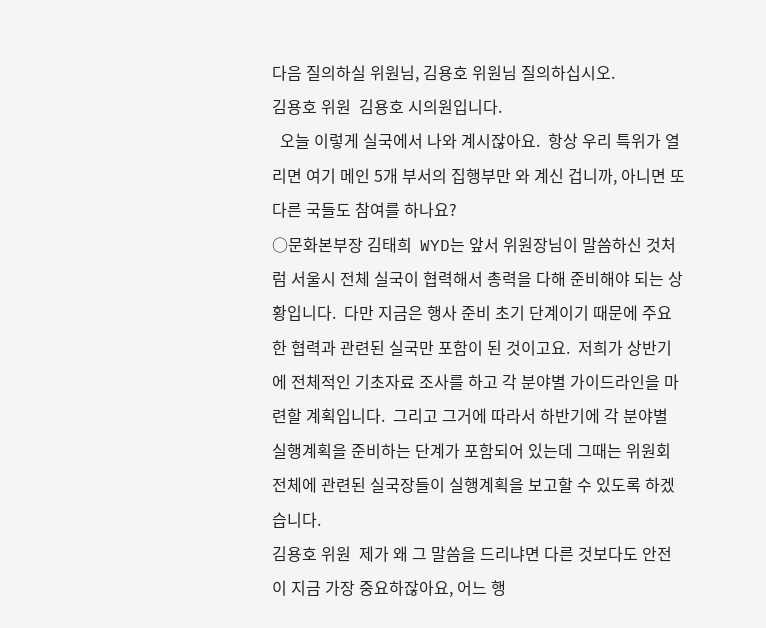다음 질의하실 위원님, 김용호 위원님 질의하십시오.
김용호 위원  김용호 시의원입니다.
  오늘 이렇게 실국에서 나와 계시잖아요.  항상 우리 특위가 열리면 여기 메인 5개 부서의 집행부만 와 계신 겁니까, 아니면 또 다른 국들도 참여를 하나요?
○문화본부장 김태희  WYD는 앞서 위원장님이 말씀하신 것처럼 서울시 전체 실국이 협력해서 총력을 다해 준비해야 되는 상황입니다.  다만 지금은 행사 준비 초기 단계이기 때문에 주요한 협력과 관련된 실국만 포함이 된 것이고요.  저희가 상반기에 전체적인 기초자료 조사를 하고 각 분야별 가이드라인을 마련할 계획입니다.  그리고 그거에 따라서 하반기에 각 분야별 실행계획을 준비하는 단계가 포함되어 있는데 그때는 위원회 전체에 관련된 실국장들이 실행계획을 보고할 수 있도록 하겠습니다.
김용호 위원  제가 왜 그 말씀을 드리냐면 다른 것보다도 안전이 지금 가장 중요하잖아요, 어느 행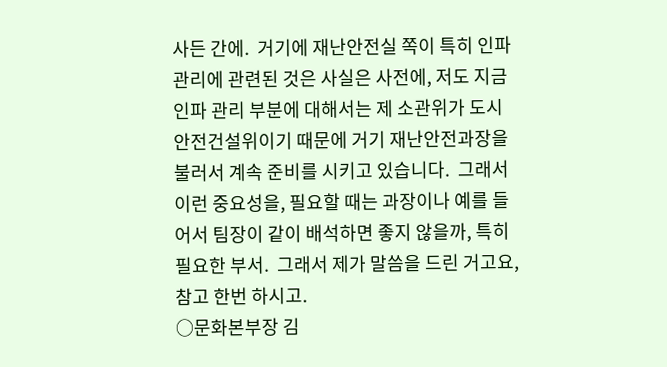사든 간에.  거기에 재난안전실 쪽이 특히 인파 관리에 관련된 것은 사실은 사전에, 저도 지금 인파 관리 부분에 대해서는 제 소관위가 도시안전건설위이기 때문에 거기 재난안전과장을 불러서 계속 준비를 시키고 있습니다.  그래서 이런 중요성을, 필요할 때는 과장이나 예를 들어서 팀장이 같이 배석하면 좋지 않을까, 특히 필요한 부서.  그래서 제가 말씀을 드린 거고요, 참고 한번 하시고.
○문화본부장 김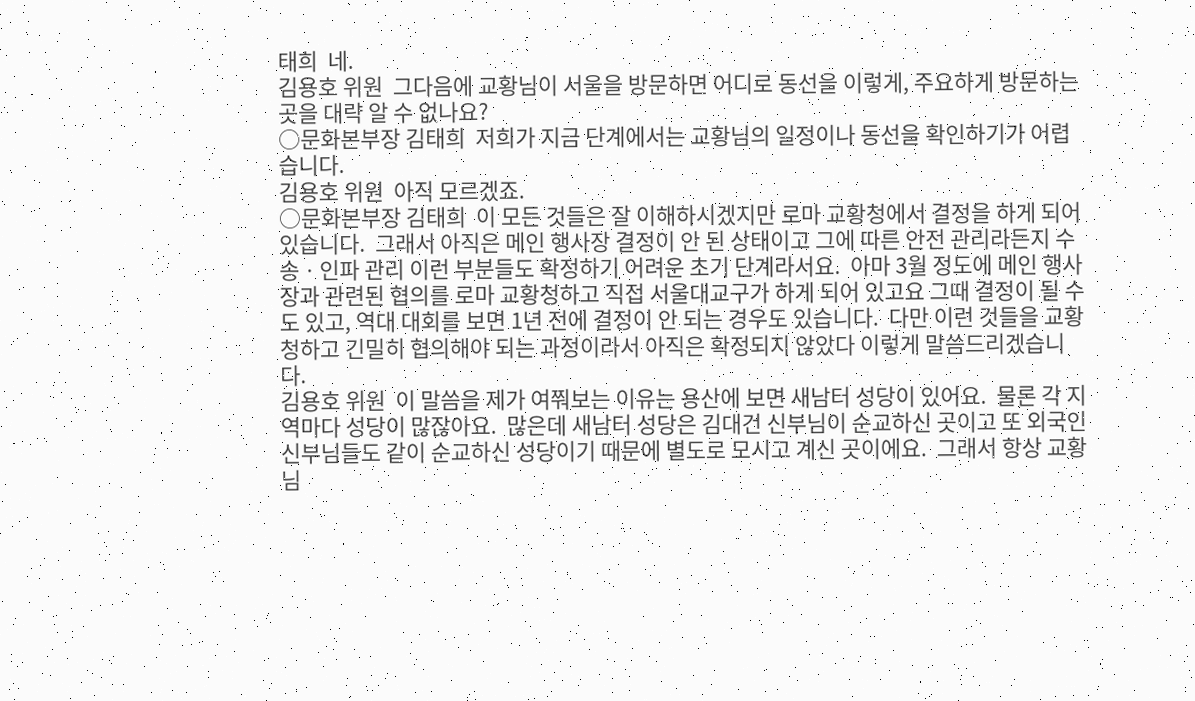태희  네.
김용호 위원  그다음에 교황님이 서울을 방문하면 어디로 동선을 이렇게, 주요하게 방문하는 곳을 대략 알 수 없나요?
○문화본부장 김태희  저희가 지금 단계에서는 교황님의 일정이나 동선을 확인하기가 어렵습니다.
김용호 위원  아직 모르겠죠.
○문화본부장 김태희  이 모든 것들은 잘 이해하시겠지만 로마 교황청에서 결정을 하게 되어 있습니다.  그래서 아직은 메인 행사장 결정이 안 된 상태이고 그에 따른 안전 관리라든지 수송ㆍ인파 관리 이런 부분들도 확정하기 어려운 초기 단계라서요.  아마 3월 정도에 메인 행사장과 관련된 협의를 로마 교황청하고 직접 서울대교구가 하게 되어 있고요 그때 결정이 될 수도 있고, 역대 대회를 보면 1년 전에 결정이 안 되는 경우도 있습니다.  다만 이런 것들을 교황청하고 긴밀히 협의해야 되는 과정이라서 아직은 확정되지 않았다 이렇게 말씀드리겠습니다.
김용호 위원  이 말씀을 제가 여쭤보는 이유는 용산에 보면 새남터 성당이 있어요.  물론 각 지역마다 성당이 많잖아요.  많은데 새남터 성당은 김대건 신부님이 순교하신 곳이고 또 외국인 신부님들도 같이 순교하신 성당이기 때문에 별도로 모시고 계신 곳이에요.  그래서 항상 교황님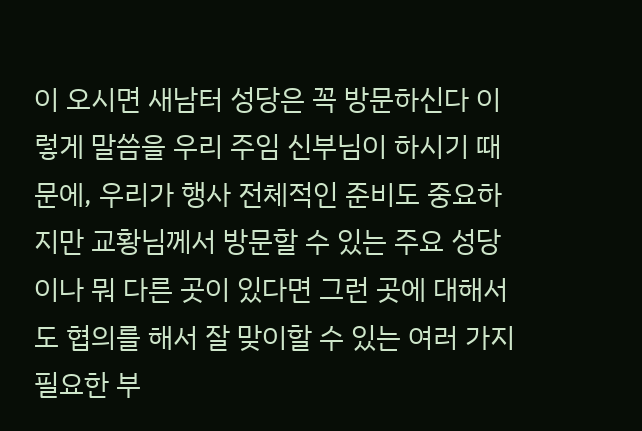이 오시면 새남터 성당은 꼭 방문하신다 이렇게 말씀을 우리 주임 신부님이 하시기 때문에, 우리가 행사 전체적인 준비도 중요하지만 교황님께서 방문할 수 있는 주요 성당이나 뭐 다른 곳이 있다면 그런 곳에 대해서도 협의를 해서 잘 맞이할 수 있는 여러 가지 필요한 부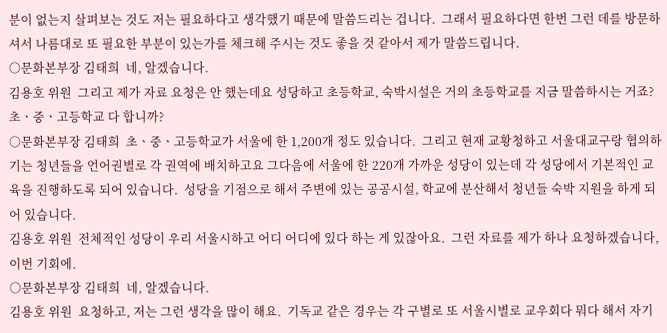분이 없는지 살펴보는 것도 저는 필요하다고 생각했기 때문에 말씀드리는 겁니다.  그래서 필요하다면 한번 그런 데를 방문하셔서 나름대로 또 필요한 부분이 있는가를 체크해 주시는 것도 좋을 것 같아서 제가 말씀드립니다.
○문화본부장 김태희  네, 알겠습니다.
김용호 위원  그리고 제가 자료 요청은 안 했는데요 성당하고 초등학교, 숙박시설은 거의 초등학교를 지금 말씀하시는 거죠?  초ㆍ중ㆍ고등학교 다 합니까?
○문화본부장 김태희  초ㆍ중ㆍ고등학교가 서울에 한 1,200개 정도 있습니다.  그리고 현재 교황청하고 서울대교구랑 협의하기는 청년들을 언어권별로 각 권역에 배치하고요 그다음에 서울에 한 220개 가까운 성당이 있는데 각 성당에서 기본적인 교육을 진행하도록 되어 있습니다.  성당을 기점으로 해서 주변에 있는 공공시설, 학교에 분산해서 청년들 숙박 지원을 하게 되어 있습니다.
김용호 위원  전체적인 성당이 우리 서울시하고 어디 어디에 있다 하는 게 있잖아요.  그런 자료를 제가 하나 요청하겠습니다, 이번 기회에.
○문화본부장 김태희  네, 알겠습니다.
김용호 위원  요청하고, 저는 그런 생각을 많이 해요.  기독교 같은 경우는 각 구별로 또 서울시별로 교우회다 뭐다 해서 자기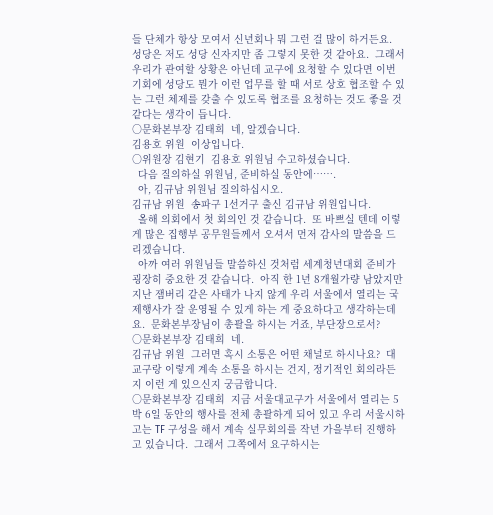들 단체가 항상 모여서 신년회나 뭐 그런 걸 많이 하거든요.  성당은 저도 성당 신자지만 좀 그렇지 못한 것 같아요.  그래서 우리가 관여할 상황은 아닌데 교구에 요청할 수 있다면 이번 기회에 성당도 뭔가 이런 업무를 할 때 서로 상호 협조할 수 있는 그런 체제를 갖출 수 있도록 협조를 요청하는 것도 좋을 것 같다는 생각이 듭니다.
○문화본부장 김태희  네, 알겠습니다.
김용호 위원  이상입니다.
○위원장 김현기  김용호 위원님 수고하셨습니다.
  다음 질의하실 위원님, 준비하실 동안에…….
  아, 김규남 위원님 질의하십시오.
김규남 위원  송파구 1선거구 출신 김규남 위원입니다.
  올해 의회에서 첫 회의인 것 같습니다.  또 바쁘실 텐데 이렇게 많은 집행부 공무원들께서 오셔서 먼저 감사의 말씀을 드리겠습니다.
  아까 여러 위원님들 말씀하신 것처럼 세계청년대회 준비가 굉장히 중요한 것 같습니다.  아직 한 1년 8개월가량 남았지만 지난 잼버리 같은 사태가 나지 않게 우리 서울에서 열리는 국제행사가 잘 운영될 수 있게 하는 게 중요하다고 생각하는데요.  문화본부장님이 총괄을 하시는 거죠, 부단장으로서?
○문화본부장 김태희  네.
김규남 위원  그러면 혹시 소통은 어떤 채널로 하시나요?  대교구랑 이렇게 계속 소통을 하시는 건지, 정기적인 회의라든지 이런 게 있으신지 궁금합니다.
○문화본부장 김태희  지금 서울대교구가 서울에서 열리는 5박 6일 동안의 행사를 전체 총괄하게 되어 있고 우리 서울시하고는 TF 구성을 해서 계속 실무회의를 작년 가을부터 진행하고 있습니다.  그래서 그쪽에서 요구하시는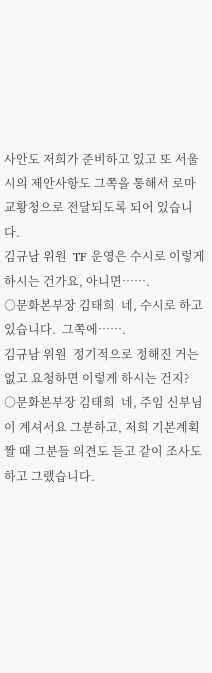사안도 저희가 준비하고 있고 또 서울시의 제안사항도 그쪽을 통해서 로마 교황청으로 전달되도록 되어 있습니다.
김규남 위원  TF 운영은 수시로 이렇게 하시는 건가요, 아니면…….
○문화본부장 김태희  네, 수시로 하고 있습니다.  그쪽에…….
김규남 위원  정기적으로 정해진 거는 없고 요청하면 이렇게 하시는 건지?
○문화본부장 김태희  네, 주임 신부님이 계셔서요 그분하고, 저희 기본계획 짤 때 그분들 의견도 듣고 같이 조사도 하고 그랬습니다.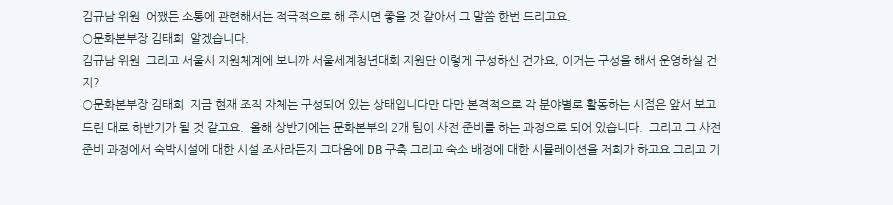김규남 위원  어쨌든 소통에 관련해서는 적극적으로 해 주시면 좋을 것 같아서 그 말씀 한번 드리고요.
○문화본부장 김태희  알겠습니다.
김규남 위원  그리고 서울시 지원체계에 보니까 서울세계청년대회 지원단 이렇게 구성하신 건가요, 이거는 구성을 해서 운영하실 건지?
○문화본부장 김태희  지금 현재 조직 자체는 구성되어 있는 상태입니다만 다만 본격적으로 각 분야별로 활동하는 시점은 앞서 보고드린 대로 하반기가 될 것 같고요.  올해 상반기에는 문화본부의 2개 팀이 사전 준비를 하는 과정으로 되어 있습니다.  그리고 그 사전 준비 과정에서 숙박시설에 대한 시설 조사라든지 그다음에 DB 구축 그리고 숙소 배정에 대한 시뮬레이션을 저희가 하고요 그리고 기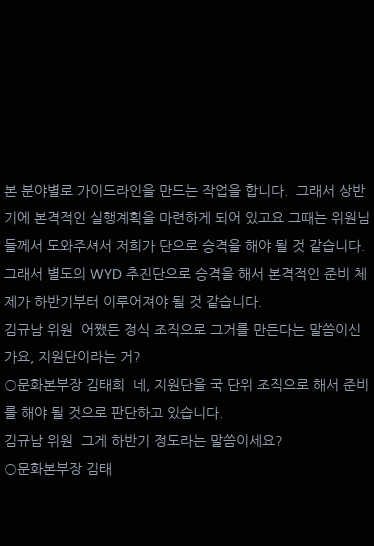본 분야별로 가이드라인을 만드는 작업을 합니다.  그래서 상반기에 본격적인 실행계획을 마련하게 되어 있고요 그때는 위원님들께서 도와주셔서 저희가 단으로 승격을 해야 될 것 같습니다.  그래서 별도의 WYD 추진단으로 승격을 해서 본격적인 준비 체제가 하반기부터 이루어져야 될 것 같습니다.
김규남 위원  어쨌든 정식 조직으로 그거를 만든다는 말씀이신가요, 지원단이라는 거?
○문화본부장 김태희  네, 지원단을 국 단위 조직으로 해서 준비를 해야 될 것으로 판단하고 있습니다.
김규남 위원  그게 하반기 정도라는 말씀이세요?
○문화본부장 김태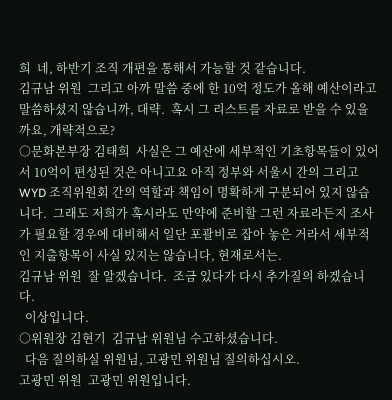희  네, 하반기 조직 개편을 통해서 가능할 것 같습니다.
김규남 위원  그리고 아까 말씀 중에 한 10억 정도가 올해 예산이라고 말씀하셨지 않습니까, 대략.  혹시 그 리스트를 자료로 받을 수 있을까요, 개략적으로?
○문화본부장 김태희  사실은 그 예산에 세부적인 기초항목들이 있어서 10억이 편성된 것은 아니고요 아직 정부와 서울시 간의 그리고 WYD 조직위원회 간의 역할과 책임이 명확하게 구분되어 있지 않습니다.  그래도 저희가 혹시라도 만약에 준비할 그런 자료라든지 조사가 필요할 경우에 대비해서 일단 포괄비로 잡아 놓은 거라서 세부적인 지출항목이 사실 있지는 않습니다, 현재로서는.
김규남 위원  잘 알겠습니다.  조금 있다가 다시 추가질의 하겠습니다.
  이상입니다.
○위원장 김현기  김규남 위원님 수고하셨습니다.
  다음 질의하실 위원님, 고광민 위원님 질의하십시오.
고광민 위원  고광민 위원입니다.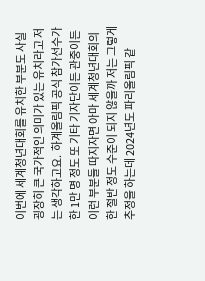이번에 세계청년대회를 유치한 부분도 사실 굉장히 큰 국가적인 의미가 있는 유치라고 저는 생각하고요.  하계올림픽 공식 참가선수가 한 1만 명 정도 또 기타 기자단이든 관중이든 이런 부분들 따지자면 아마 세계청년대회의 한 절반 정도 수준이 되지 않을까 저는 그렇게 추정을 하는데 2024년도 파리올림픽 같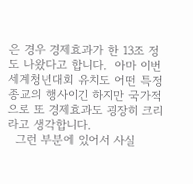은 경우 경제효과가 한 13조 정도 나왔다고 합니다.  아마 이번 세계청년대회 유치도 어떤 특정 종교의 행사이긴 하지만 국가적으로 또 경제효과도 굉장히 크리라고 생각합니다.
  그런 부분에 있어서 사실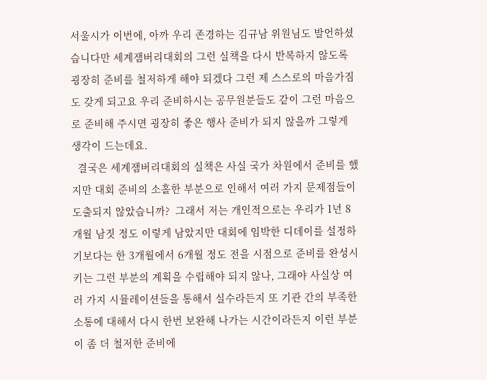서울시가 이번에, 아까 우리 존경하는 김규남 위원님도 발언하셨습니다만 세계잼버리대회의 그런 실책을 다시 반복하지 않도록 굉장히 준비를 철저하게 해야 되겠다 그런 제 스스로의 마음가짐도 갖게 되고요 우리 준비하시는 공무원분들도 같이 그런 마음으로 준비해 주시면 굉장히 좋은 행사 준비가 되지 않을까 그렇게 생각이 드는데요.
  결국은 세계잼버리대회의 실책은 사실 국가 차원에서 준비를 했지만 대회 준비의 소홀한 부분으로 인해서 여러 가지 문제점들이 도출되지 않았습니까?  그래서 저는 개인적으로는 우리가 1년 8개월 남짓 정도 이렇게 남았지만 대회에 임박한 디데이를 설정하기보다는 한 3개월에서 6개월 정도 전을 시점으로 준비를 완성시키는 그런 부분의 계획을 수립해야 되지 않나, 그래야 사실상 여러 가지 시뮬레이션들을 통해서 실수라든지 또 기관 간의 부족한 소통에 대해서 다시 한번 보완해 나가는 시간이라든지 이런 부분이 좀 더 철저한 준비에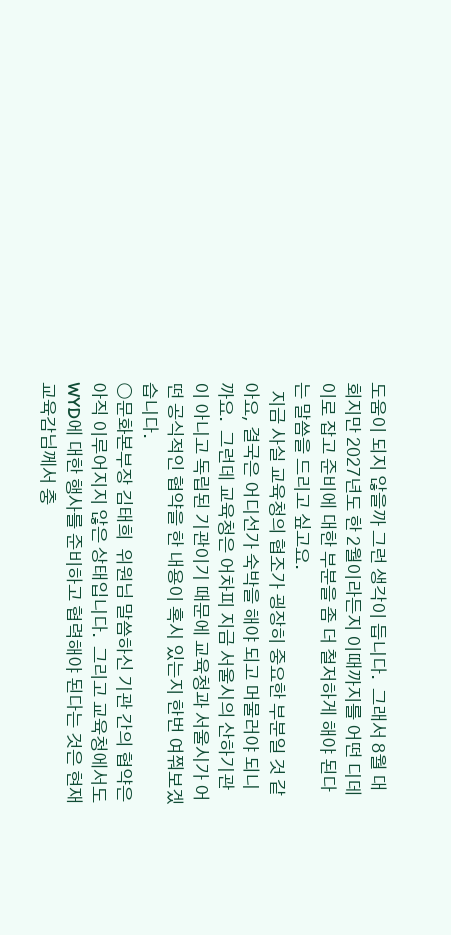도움이 되지 않을까 그런 생각이 듭니다.  그래서 8월 대회지만 2027년도 한 2월이라든지 이때까지를 어떤 디데이로 잡고 준비에 대한 부분을 좀 더 철저하게 해야 된다는 말씀을 드리고 싶고요.
  지금 사실 교육청의 협조가 굉장히 중요한 부분일 것 같아요, 결국은 어디선가 숙박을 해야 되고 머물러야 되니까요.  그런데 교육청은 어차피 지금 서울시의 산하기관이 아니고 독립된 기관이기 때문에 교육청과 서울시가 어떤 공식적인 협약을 한 내용이 혹시 있는지 한번 여쭤보겠습니다.
○문화본부장 김태희  위원님 말씀하신 기관 간의 협약은 아직 이루어지지 않은 상태입니다.  그리고 교육청에서도 WYD에 대한 행사를 준비하고 협력해야 된다는 것은 현재 교육감님께서 충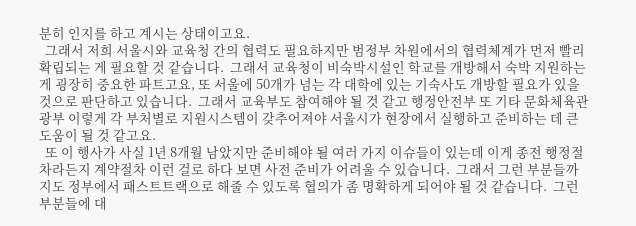분히 인지를 하고 계시는 상태이고요.
  그래서 저희 서울시와 교육청 간의 협력도 필요하지만 범정부 차원에서의 협력체계가 먼저 빨리 확립되는 게 필요할 것 같습니다.  그래서 교육청이 비숙박시설인 학교를 개방해서 숙박 지원하는 게 굉장히 중요한 파트고요, 또 서울에 50개가 넘는 각 대학에 있는 기숙사도 개방할 필요가 있을 것으로 판단하고 있습니다.  그래서 교육부도 참여해야 될 것 같고 행정안전부 또 기타 문화체육관광부 이렇게 각 부처별로 지원시스템이 갖추어져야 서울시가 현장에서 실행하고 준비하는 데 큰 도움이 될 것 같고요.
  또 이 행사가 사실 1년 8개월 남았지만 준비해야 될 여러 가지 이슈들이 있는데 이게 종전 행정절차라든지 계약절차 이런 걸로 하다 보면 사전 준비가 어려울 수 있습니다.  그래서 그런 부분들까지도 정부에서 패스트트랙으로 해줄 수 있도록 협의가 좀 명확하게 되어야 될 것 같습니다.  그런 부분들에 대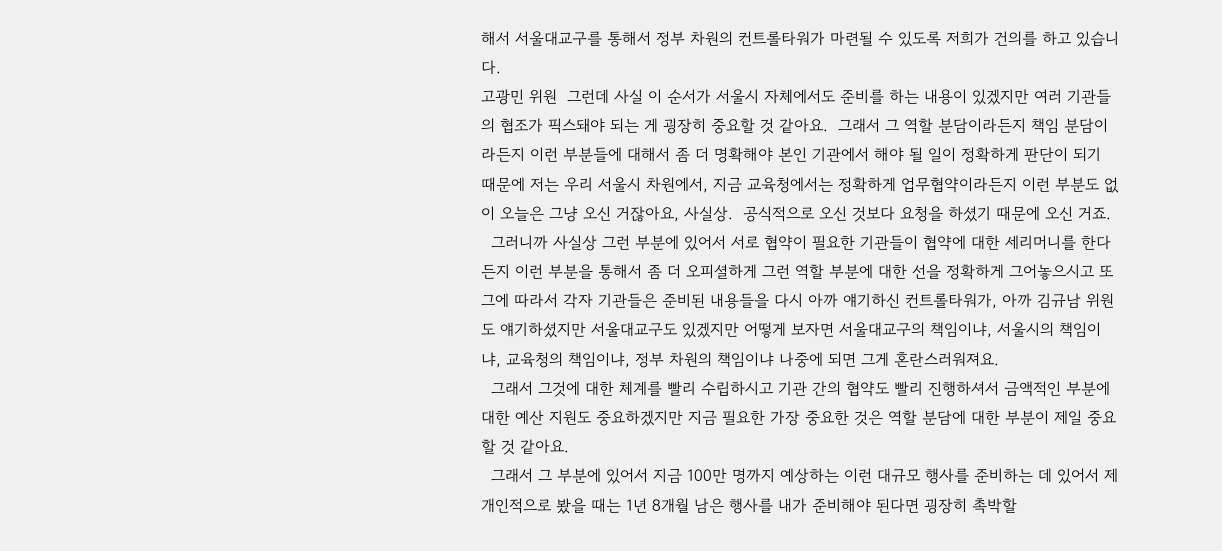해서 서울대교구를 통해서 정부 차원의 컨트롤타워가 마련될 수 있도록 저희가 건의를 하고 있습니다.
고광민 위원  그런데 사실 이 순서가 서울시 자체에서도 준비를 하는 내용이 있겠지만 여러 기관들의 협조가 픽스돼야 되는 게 굉장히 중요할 것 같아요.  그래서 그 역할 분담이라든지 책임 분담이라든지 이런 부분들에 대해서 좀 더 명확해야 본인 기관에서 해야 될 일이 정확하게 판단이 되기 때문에 저는 우리 서울시 차원에서, 지금 교육청에서는 정확하게 업무협약이라든지 이런 부분도 없이 오늘은 그냥 오신 거잖아요, 사실상.  공식적으로 오신 것보다 요청을 하셨기 때문에 오신 거죠.
  그러니까 사실상 그런 부분에 있어서 서로 협약이 필요한 기관들이 협약에 대한 세리머니를 한다든지 이런 부분을 통해서 좀 더 오피셜하게 그런 역할 부분에 대한 선을 정확하게 그어놓으시고 또 그에 따라서 각자 기관들은 준비된 내용들을 다시 아까 얘기하신 컨트롤타워가, 아까 김규남 위원도 얘기하셨지만 서울대교구도 있겠지만 어떻게 보자면 서울대교구의 책임이냐, 서울시의 책임이냐, 교육청의 책임이냐, 정부 차원의 책임이냐 나중에 되면 그게 혼란스러워져요.
  그래서 그것에 대한 체계를 빨리 수립하시고 기관 간의 협약도 빨리 진행하셔서 금액적인 부분에 대한 예산 지원도 중요하겠지만 지금 필요한 가장 중요한 것은 역할 분담에 대한 부분이 제일 중요할 것 같아요.
  그래서 그 부분에 있어서 지금 100만 명까지 예상하는 이런 대규모 행사를 준비하는 데 있어서 제 개인적으로 봤을 때는 1년 8개월 남은 행사를 내가 준비해야 된다면 굉장히 촉박할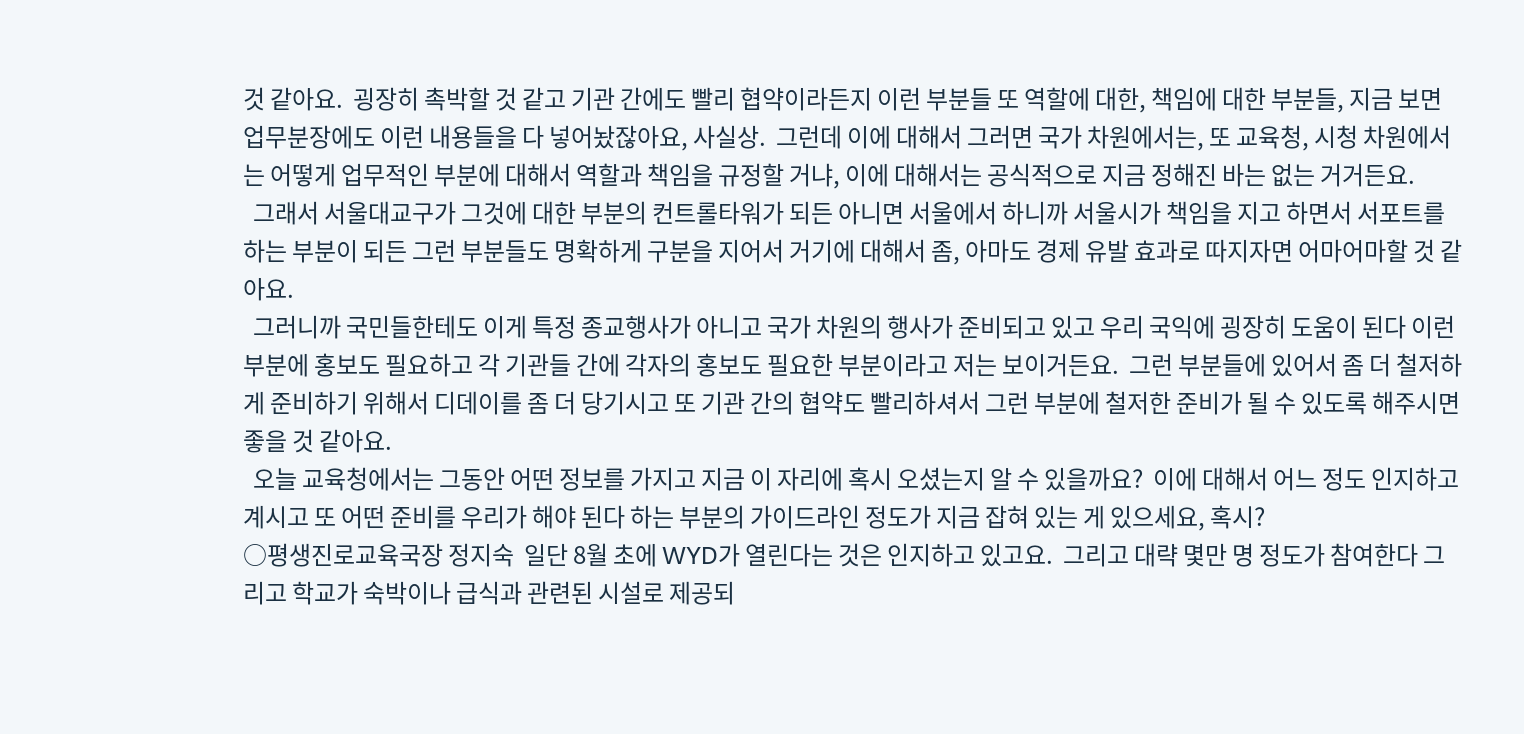것 같아요.  굉장히 촉박할 것 같고 기관 간에도 빨리 협약이라든지 이런 부분들 또 역할에 대한, 책임에 대한 부분들, 지금 보면 업무분장에도 이런 내용들을 다 넣어놨잖아요, 사실상.  그런데 이에 대해서 그러면 국가 차원에서는, 또 교육청, 시청 차원에서는 어떻게 업무적인 부분에 대해서 역할과 책임을 규정할 거냐, 이에 대해서는 공식적으로 지금 정해진 바는 없는 거거든요.
  그래서 서울대교구가 그것에 대한 부분의 컨트롤타워가 되든 아니면 서울에서 하니까 서울시가 책임을 지고 하면서 서포트를 하는 부분이 되든 그런 부분들도 명확하게 구분을 지어서 거기에 대해서 좀, 아마도 경제 유발 효과로 따지자면 어마어마할 것 같아요.
  그러니까 국민들한테도 이게 특정 종교행사가 아니고 국가 차원의 행사가 준비되고 있고 우리 국익에 굉장히 도움이 된다 이런 부분에 홍보도 필요하고 각 기관들 간에 각자의 홍보도 필요한 부분이라고 저는 보이거든요.  그런 부분들에 있어서 좀 더 철저하게 준비하기 위해서 디데이를 좀 더 당기시고 또 기관 간의 협약도 빨리하셔서 그런 부분에 철저한 준비가 될 수 있도록 해주시면 좋을 것 같아요.
  오늘 교육청에서는 그동안 어떤 정보를 가지고 지금 이 자리에 혹시 오셨는지 알 수 있을까요?  이에 대해서 어느 정도 인지하고 계시고 또 어떤 준비를 우리가 해야 된다 하는 부분의 가이드라인 정도가 지금 잡혀 있는 게 있으세요, 혹시?
○평생진로교육국장 정지숙  일단 8월 초에 WYD가 열린다는 것은 인지하고 있고요.  그리고 대략 몇만 명 정도가 참여한다 그리고 학교가 숙박이나 급식과 관련된 시설로 제공되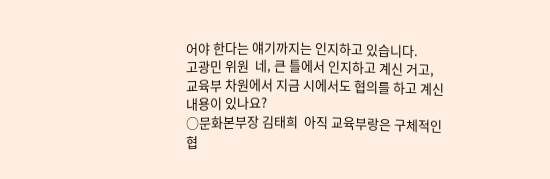어야 한다는 얘기까지는 인지하고 있습니다.
고광민 위원  네, 큰 틀에서 인지하고 계신 거고, 교육부 차원에서 지금 시에서도 협의를 하고 계신 내용이 있나요?
○문화본부장 김태희  아직 교육부랑은 구체적인 협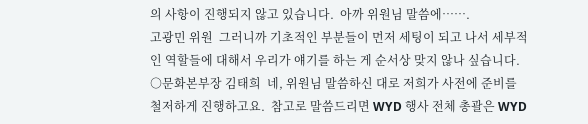의 사항이 진행되지 않고 있습니다.  아까 위원님 말씀에…….
고광민 위원  그러니까 기초적인 부분들이 먼저 세팅이 되고 나서 세부적인 역할들에 대해서 우리가 얘기를 하는 게 순서상 맞지 않나 싶습니다.
○문화본부장 김태희  네, 위원님 말씀하신 대로 저희가 사전에 준비를 철저하게 진행하고요.  참고로 말씀드리면 WYD 행사 전체 총괄은 WYD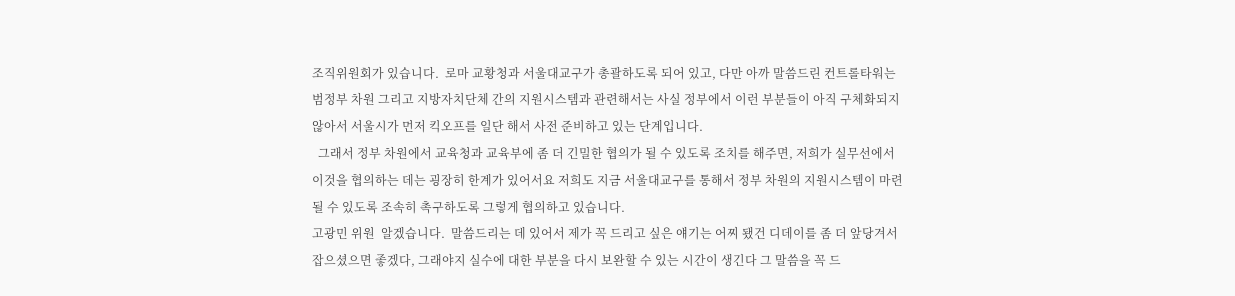조직위원회가 있습니다.  로마 교황청과 서울대교구가 총괄하도록 되어 있고, 다만 아까 말씀드린 컨트롤타워는 범정부 차원 그리고 지방자치단체 간의 지원시스템과 관련해서는 사실 정부에서 이런 부분들이 아직 구체화되지 않아서 서울시가 먼저 킥오프를 일단 해서 사전 준비하고 있는 단계입니다.
  그래서 정부 차원에서 교육청과 교육부에 좀 더 긴밀한 협의가 될 수 있도록 조치를 해주면, 저희가 실무선에서 이것을 협의하는 데는 굉장히 한계가 있어서요 저희도 지금 서울대교구를 통해서 정부 차원의 지원시스템이 마련될 수 있도록 조속히 촉구하도록 그렇게 협의하고 있습니다.
고광민 위원  알겠습니다.  말씀드리는 데 있어서 제가 꼭 드리고 싶은 얘기는 어찌 됐건 디데이를 좀 더 앞당겨서 잡으셨으면 좋겠다, 그래야지 실수에 대한 부분을 다시 보완할 수 있는 시간이 생긴다 그 말씀을 꼭 드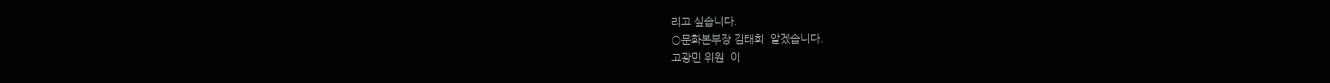리고 싶습니다.
○문화본부장 김태희  알겠습니다.
고광민 위원  이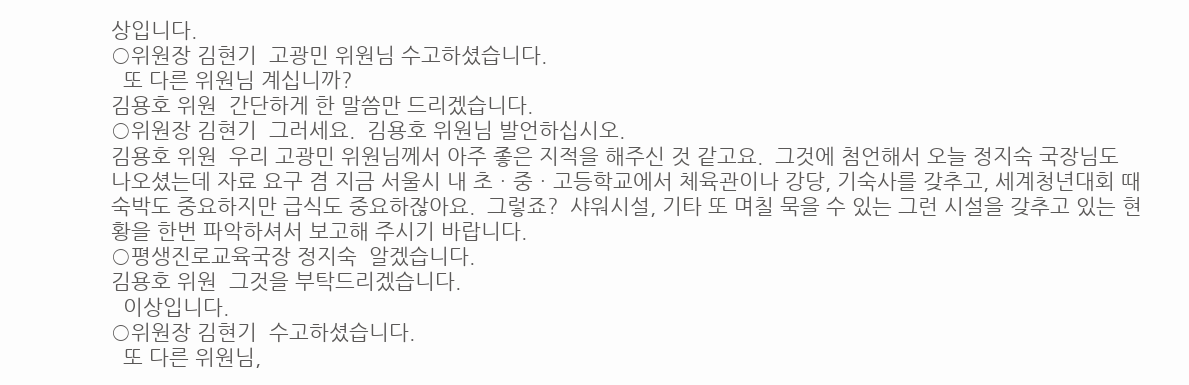상입니다.
○위원장 김현기  고광민 위원님 수고하셨습니다.
  또 다른 위원님 계십니까?
김용호 위원  간단하게 한 말씀만 드리겠습니다.
○위원장 김현기  그러세요.  김용호 위원님 발언하십시오.
김용호 위원  우리 고광민 위원님께서 아주 좋은 지적을 해주신 것 같고요.  그것에 첨언해서 오늘 정지숙 국장님도 나오셨는데 자료 요구 겸 지금 서울시 내 초ㆍ중ㆍ고등학교에서 체육관이나 강당, 기숙사를 갖추고, 세계청년대회 때 숙박도 중요하지만 급식도 중요하잖아요.  그렇죠?  샤워시설, 기타 또 며칠 묵을 수 있는 그런 시설을 갖추고 있는 현황을 한번 파악하셔서 보고해 주시기 바랍니다.
○평생진로교육국장 정지숙  알겠습니다.
김용호 위원  그것을 부탁드리겠습니다.
  이상입니다.
○위원장 김현기  수고하셨습니다.
  또 다른 위원님,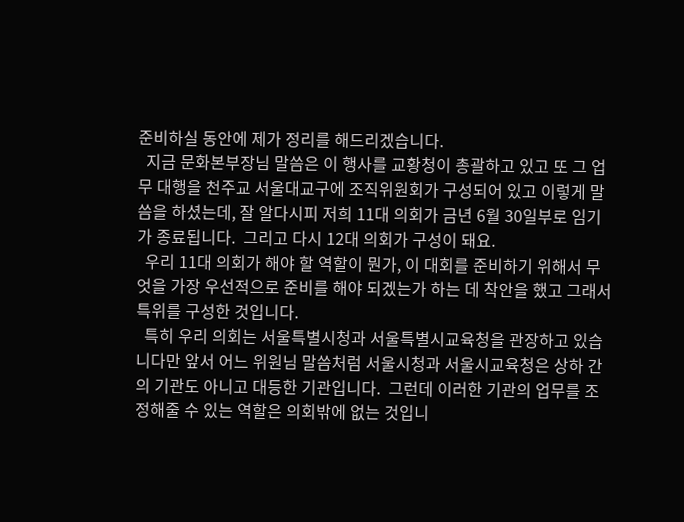준비하실 동안에 제가 정리를 해드리겠습니다.
  지금 문화본부장님 말씀은 이 행사를 교황청이 총괄하고 있고 또 그 업무 대행을 천주교 서울대교구에 조직위원회가 구성되어 있고 이렇게 말씀을 하셨는데, 잘 알다시피 저희 11대 의회가 금년 6월 30일부로 임기가 종료됩니다.  그리고 다시 12대 의회가 구성이 돼요.
  우리 11대 의회가 해야 할 역할이 뭔가, 이 대회를 준비하기 위해서 무엇을 가장 우선적으로 준비를 해야 되겠는가 하는 데 착안을 했고 그래서 특위를 구성한 것입니다.
  특히 우리 의회는 서울특별시청과 서울특별시교육청을 관장하고 있습니다만 앞서 어느 위원님 말씀처럼 서울시청과 서울시교육청은 상하 간의 기관도 아니고 대등한 기관입니다.  그런데 이러한 기관의 업무를 조정해줄 수 있는 역할은 의회밖에 없는 것입니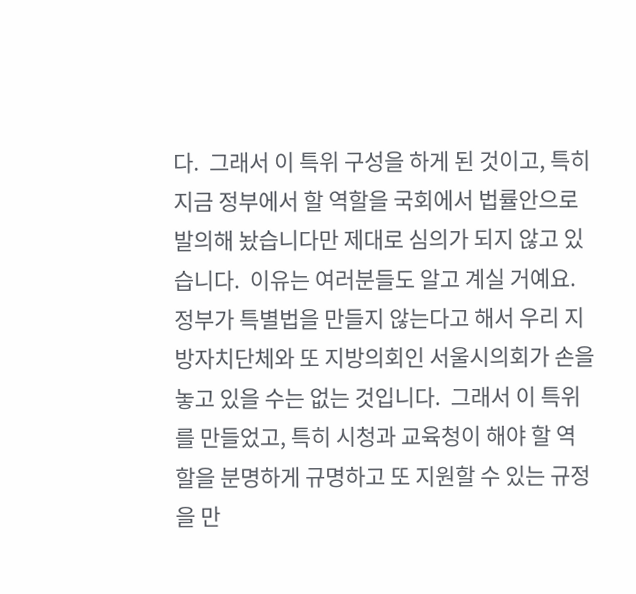다.  그래서 이 특위 구성을 하게 된 것이고, 특히 지금 정부에서 할 역할을 국회에서 법률안으로 발의해 놨습니다만 제대로 심의가 되지 않고 있습니다.  이유는 여러분들도 알고 계실 거예요.  정부가 특별법을 만들지 않는다고 해서 우리 지방자치단체와 또 지방의회인 서울시의회가 손을 놓고 있을 수는 없는 것입니다.  그래서 이 특위를 만들었고, 특히 시청과 교육청이 해야 할 역할을 분명하게 규명하고 또 지원할 수 있는 규정을 만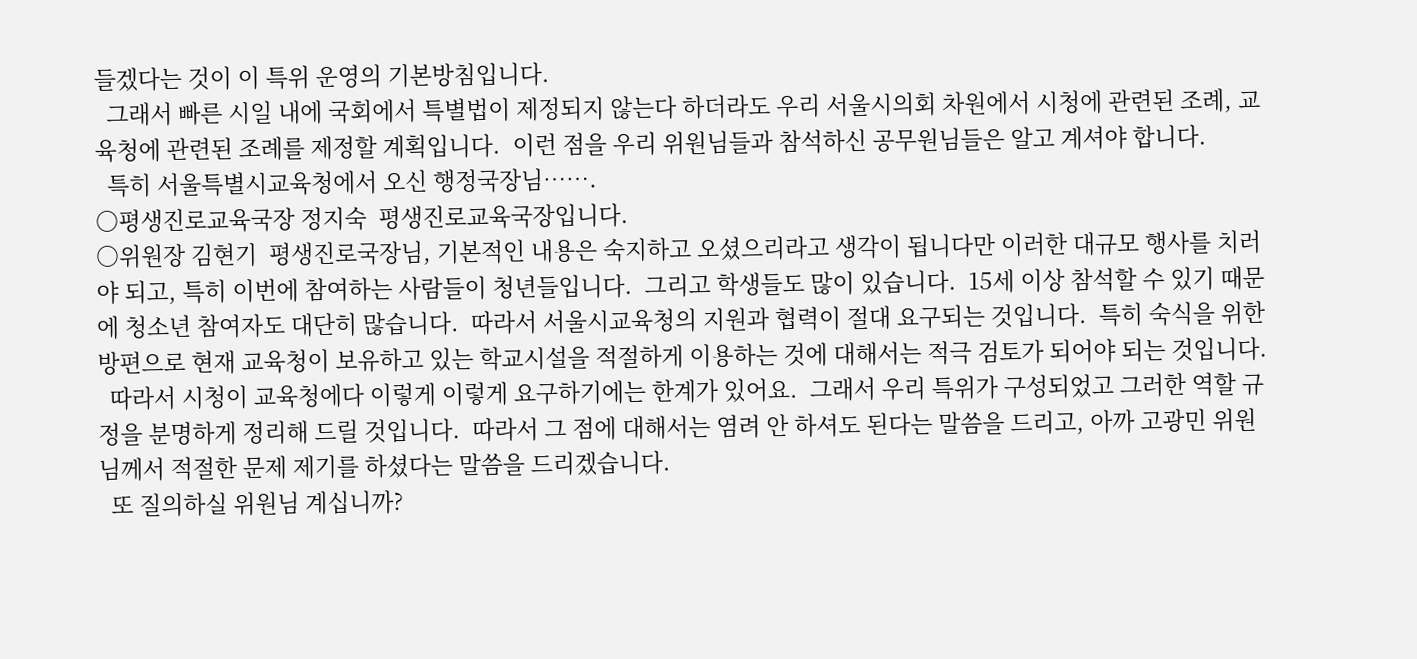들겠다는 것이 이 특위 운영의 기본방침입니다.
  그래서 빠른 시일 내에 국회에서 특별법이 제정되지 않는다 하더라도 우리 서울시의회 차원에서 시청에 관련된 조례, 교육청에 관련된 조례를 제정할 계획입니다.  이런 점을 우리 위원님들과 참석하신 공무원님들은 알고 계셔야 합니다.
  특히 서울특별시교육청에서 오신 행정국장님…….
○평생진로교육국장 정지숙  평생진로교육국장입니다.
○위원장 김현기  평생진로국장님, 기본적인 내용은 숙지하고 오셨으리라고 생각이 됩니다만 이러한 대규모 행사를 치러야 되고, 특히 이번에 참여하는 사람들이 청년들입니다.  그리고 학생들도 많이 있습니다.  15세 이상 참석할 수 있기 때문에 청소년 참여자도 대단히 많습니다.  따라서 서울시교육청의 지원과 협력이 절대 요구되는 것입니다.  특히 숙식을 위한 방편으로 현재 교육청이 보유하고 있는 학교시설을 적절하게 이용하는 것에 대해서는 적극 검토가 되어야 되는 것입니다.
  따라서 시청이 교육청에다 이렇게 이렇게 요구하기에는 한계가 있어요.  그래서 우리 특위가 구성되었고 그러한 역할 규정을 분명하게 정리해 드릴 것입니다.  따라서 그 점에 대해서는 염려 안 하셔도 된다는 말씀을 드리고, 아까 고광민 위원님께서 적절한 문제 제기를 하셨다는 말씀을 드리겠습니다.
  또 질의하실 위원님 계십니까?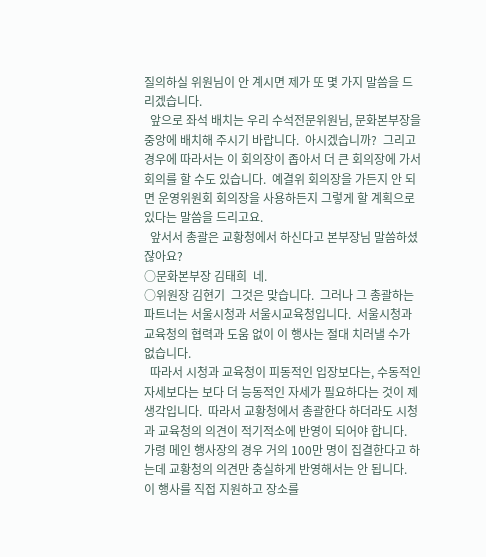질의하실 위원님이 안 계시면 제가 또 몇 가지 말씀을 드리겠습니다.
  앞으로 좌석 배치는 우리 수석전문위원님, 문화본부장을 중앙에 배치해 주시기 바랍니다.  아시겠습니까?  그리고 경우에 따라서는 이 회의장이 좁아서 더 큰 회의장에 가서 회의를 할 수도 있습니다.  예결위 회의장을 가든지 안 되면 운영위원회 회의장을 사용하든지 그렇게 할 계획으로 있다는 말씀을 드리고요.
  앞서서 총괄은 교황청에서 하신다고 본부장님 말씀하셨잖아요?
○문화본부장 김태희  네.
○위원장 김현기  그것은 맞습니다.  그러나 그 총괄하는 파트너는 서울시청과 서울시교육청입니다.  서울시청과 교육청의 협력과 도움 없이 이 행사는 절대 치러낼 수가 없습니다.
  따라서 시청과 교육청이 피동적인 입장보다는, 수동적인 자세보다는 보다 더 능동적인 자세가 필요하다는 것이 제 생각입니다.  따라서 교황청에서 총괄한다 하더라도 시청과 교육청의 의견이 적기적소에 반영이 되어야 합니다.  가령 메인 행사장의 경우 거의 100만 명이 집결한다고 하는데 교황청의 의견만 충실하게 반영해서는 안 됩니다.  이 행사를 직접 지원하고 장소를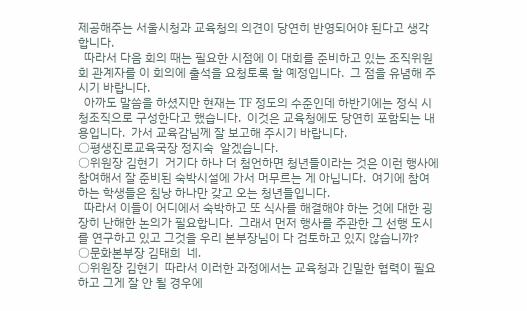제공해주는 서울시청과 교육청의 의견이 당연히 반영되어야 된다고 생각합니다.
  따라서 다음 회의 때는 필요한 시점에 이 대회를 준비하고 있는 조직위원회 관계자를 이 회의에 출석을 요청토록 할 예정입니다.  그 점을 유념해 주시기 바랍니다.
  아까도 말씀을 하셨지만 현재는 TF 정도의 수준인데 하반기에는 정식 시청조직으로 구성한다고 했습니다.  이것은 교육청에도 당연히 포함되는 내용입니다.  가서 교육감님께 잘 보고해 주시기 바랍니다.
○평생진로교육국장 정지숙  알겠습니다.
○위원장 김현기  거기다 하나 더 첨언하면 청년들이라는 것은 이런 행사에 참여해서 잘 준비된 숙박시설에 가서 머무르는 게 아닙니다.  여기에 참여하는 학생들은 침낭 하나만 갖고 오는 청년들입니다.
  따라서 이들이 어디에서 숙박하고 또 식사를 해결해야 하는 것에 대한 굉장히 난해한 논의가 필요합니다.  그래서 먼저 행사를 주관한 그 선행 도시를 연구하고 있고 그것을 우리 본부장님이 다 검토하고 있지 않습니까?
○문화본부장 김태희  네.
○위원장 김현기  따라서 이러한 과정에서는 교육청과 긴밀한 협력이 필요하고 그게 잘 안 될 경우에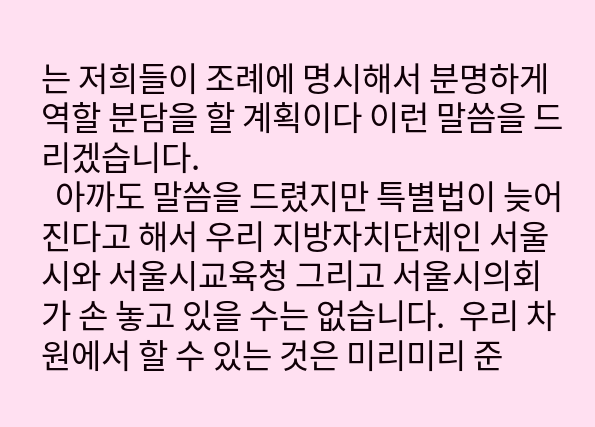는 저희들이 조례에 명시해서 분명하게 역할 분담을 할 계획이다 이런 말씀을 드리겠습니다.
  아까도 말씀을 드렸지만 특별법이 늦어진다고 해서 우리 지방자치단체인 서울시와 서울시교육청 그리고 서울시의회가 손 놓고 있을 수는 없습니다.  우리 차원에서 할 수 있는 것은 미리미리 준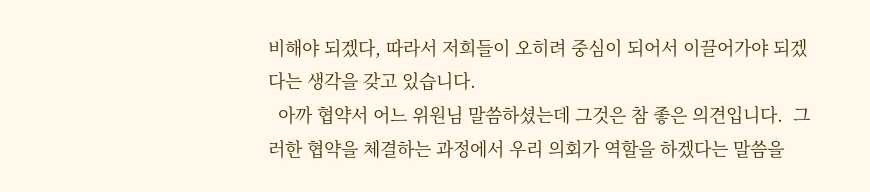비해야 되겠다, 따라서 저희들이 오히려 중심이 되어서 이끌어가야 되겠다는 생각을 갖고 있습니다.
  아까 협약서 어느 위원님 말씀하셨는데 그것은 참 좋은 의견입니다.  그러한 협약을 체결하는 과정에서 우리 의회가 역할을 하겠다는 말씀을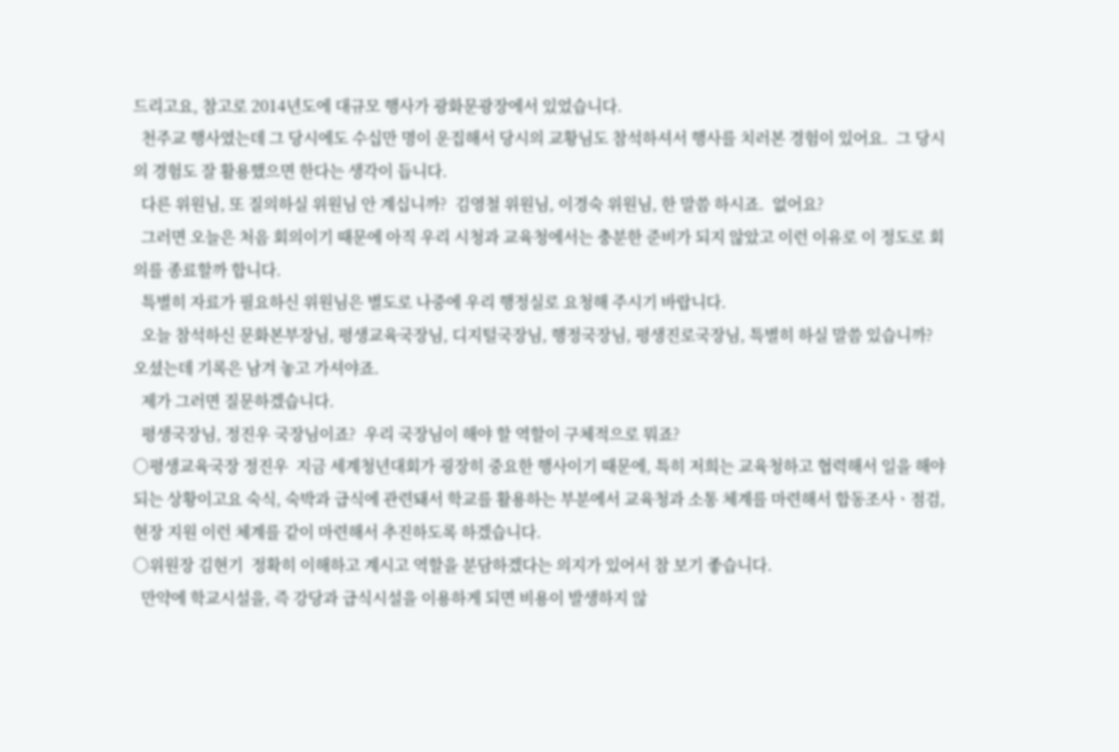드리고요, 참고로 2014년도에 대규모 행사가 광화문광장에서 있었습니다.
  천주교 행사였는데 그 당시에도 수십만 명이 운집해서 당시의 교황님도 참석하셔서 행사를 치러본 경험이 있어요.  그 당시의 경험도 잘 활용했으면 한다는 생각이 듭니다.
  다른 위원님, 또 질의하실 위원님 안 계십니까?  김영철 위원님, 이경숙 위원님, 한 말씀 하시죠.  없어요?
  그러면 오늘은 처음 회의이기 때문에 아직 우리 시청과 교육청에서는 충분한 준비가 되지 않았고 이런 이유로 이 정도로 회의를 종료할까 합니다.
  특별히 자료가 필요하신 위원님은 별도로 나중에 우리 행정실로 요청해 주시기 바랍니다.
  오늘 참석하신 문화본부장님, 평생교육국장님, 디지털국장님, 행정국장님, 평생진로국장님, 특별히 하실 말씀 있습니까?  오셨는데 기록은 남겨 놓고 가셔야죠.
  제가 그러면 질문하겠습니다.
  평생국장님, 정진우 국장님이죠?  우리 국장님이 해야 할 역할이 구체적으로 뭐죠?
○평생교육국장 정진우  지금 세계청년대회가 굉장히 중요한 행사이기 때문에, 특히 저희는 교육청하고 협력해서 일을 해야 되는 상황이고요 숙식, 숙박과 급식에 관련돼서 학교를 활용하는 부분에서 교육청과 소통 체계를 마련해서 합동조사ㆍ점검, 현장 지원 이런 체계를 같이 마련해서 추진하도록 하겠습니다.
○위원장 김현기  정확히 이해하고 계시고 역할을 분담하겠다는 의지가 있어서 참 보기 좋습니다.
  만약에 학교시설을, 즉 강당과 급식시설을 이용하게 되면 비용이 발생하지 않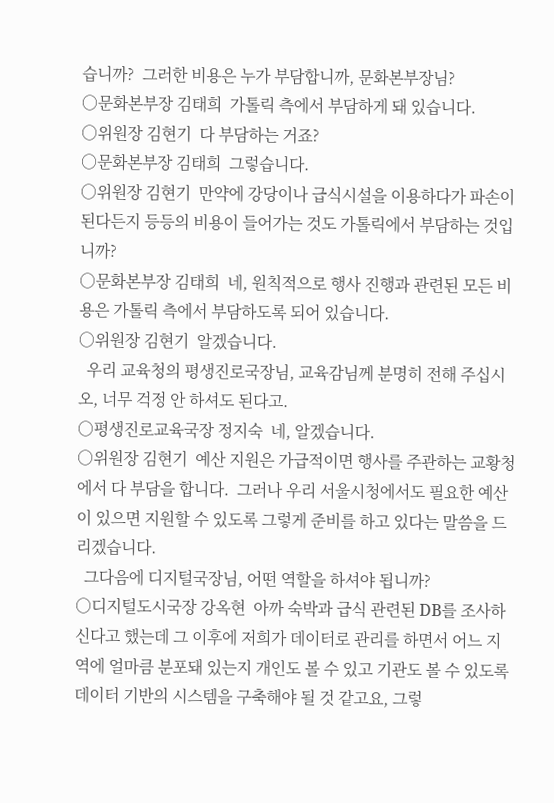습니까?  그러한 비용은 누가 부담합니까, 문화본부장님?
○문화본부장 김태희  가톨릭 측에서 부담하게 돼 있습니다.
○위원장 김현기  다 부담하는 거죠?
○문화본부장 김태희  그렇습니다.
○위원장 김현기  만약에 강당이나 급식시설을 이용하다가 파손이 된다든지 등등의 비용이 들어가는 것도 가톨릭에서 부담하는 것입니까?
○문화본부장 김태희  네, 원칙적으로 행사 진행과 관련된 모든 비용은 가톨릭 측에서 부담하도록 되어 있습니다.
○위원장 김현기  알겠습니다.
  우리 교육청의 평생진로국장님, 교육감님께 분명히 전해 주십시오, 너무 걱정 안 하셔도 된다고.
○평생진로교육국장 정지숙  네, 알겠습니다.
○위원장 김현기  예산 지원은 가급적이면 행사를 주관하는 교황청에서 다 부담을 합니다.  그러나 우리 서울시청에서도 필요한 예산이 있으면 지원할 수 있도록 그렇게 준비를 하고 있다는 말씀을 드리겠습니다.
  그다음에 디지털국장님, 어떤 역할을 하셔야 됩니까?
○디지털도시국장 강옥현  아까 숙박과 급식 관련된 DB를 조사하신다고 했는데 그 이후에 저희가 데이터로 관리를 하면서 어느 지역에 얼마큼 분포돼 있는지 개인도 볼 수 있고 기관도 볼 수 있도록 데이터 기반의 시스템을 구축해야 될 것 같고요, 그렇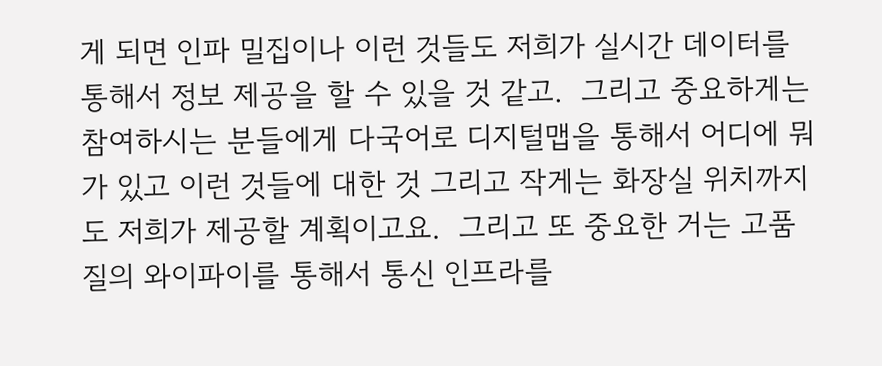게 되면 인파 밀집이나 이런 것들도 저희가 실시간 데이터를 통해서 정보 제공을 할 수 있을 것 같고.  그리고 중요하게는 참여하시는 분들에게 다국어로 디지털맵을 통해서 어디에 뭐가 있고 이런 것들에 대한 것 그리고 작게는 화장실 위치까지도 저희가 제공할 계획이고요.  그리고 또 중요한 거는 고품질의 와이파이를 통해서 통신 인프라를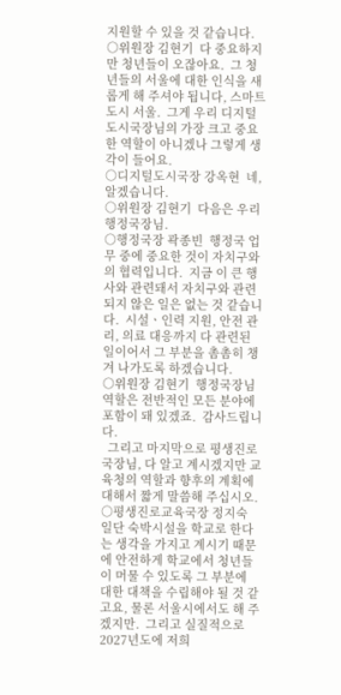지원할 수 있을 것 같습니다.
○위원장 김현기  다 중요하지만 청년들이 오잖아요.  그 청년들의 서울에 대한 인식을 새롭게 해 주셔야 됩니다, 스마트도시 서울.  그게 우리 디지털도시국장님의 가장 크고 중요한 역할이 아니겠나 그렇게 생각이 들어요.
○디지털도시국장 강옥현  네, 알겠습니다.
○위원장 김현기  다음은 우리 행정국장님.
○행정국장 곽종빈  행정국 업무 중에 중요한 것이 자치구와의 협력입니다.  지금 이 큰 행사와 관련돼서 자치구와 관련되지 않은 일은 없는 것 같습니다.  시설ㆍ인력 지원, 안전 관리, 의료 대응까지 다 관련된 일이어서 그 부분을 촘촘히 챙겨 나가도록 하겠습니다.
○위원장 김현기  행정국장님 역할은 전반적인 모든 분야에 포함이 돼 있겠죠.  감사드립니다.
  그리고 마지막으로 평생진로국장님, 다 알고 계시겠지만 교육청의 역할과 향후의 계획에 대해서 짧게 말씀해 주십시오.
○평생진로교육국장 정지숙  일단 숙박시설을 학교로 한다는 생각을 가지고 계시기 때문에 안전하게 학교에서 청년들이 머물 수 있도록 그 부분에 대한 대책을 수립해야 될 것 같고요, 물론 서울시에서도 해 주겠지만.  그리고 실질적으로 2027년도에 저희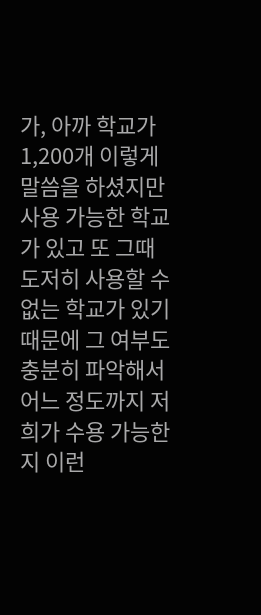가, 아까 학교가 1,200개 이렇게 말씀을 하셨지만 사용 가능한 학교가 있고 또 그때 도저히 사용할 수 없는 학교가 있기 때문에 그 여부도 충분히 파악해서 어느 정도까지 저희가 수용 가능한지 이런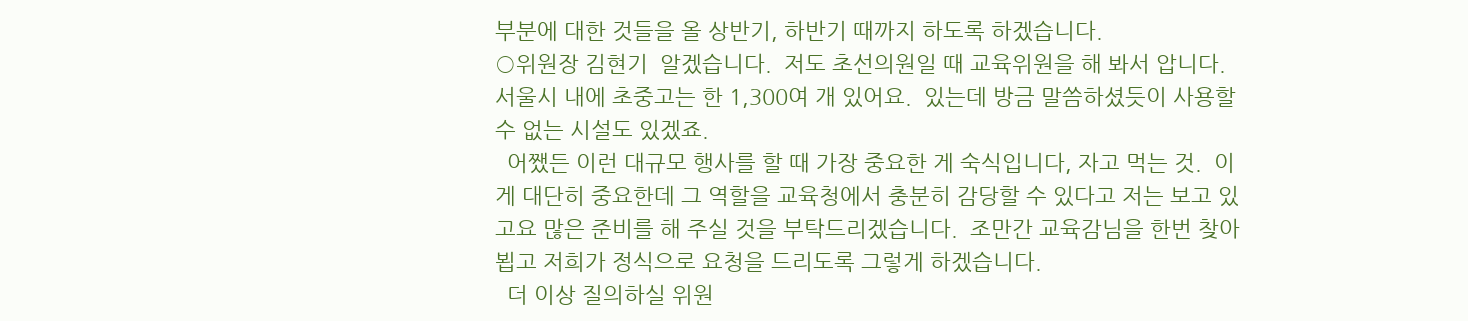부분에 대한 것들을 올 상반기, 하반기 때까지 하도록 하겠습니다.
○위원장 김현기  알겠습니다.  저도 초선의원일 때 교육위원을 해 봐서 압니다.  서울시 내에 초중고는 한 1,300여 개 있어요.  있는데 방금 말씀하셨듯이 사용할 수 없는 시설도 있겠죠.
  어쨌든 이런 대규모 행사를 할 때 가장 중요한 게 숙식입니다, 자고 먹는 것.  이게 대단히 중요한데 그 역할을 교육청에서 충분히 감당할 수 있다고 저는 보고 있고요 많은 준비를 해 주실 것을 부탁드리겠습니다.  조만간 교육감님을 한번 찾아뵙고 저희가 정식으로 요청을 드리도록 그렇게 하겠습니다.
  더 이상 질의하실 위원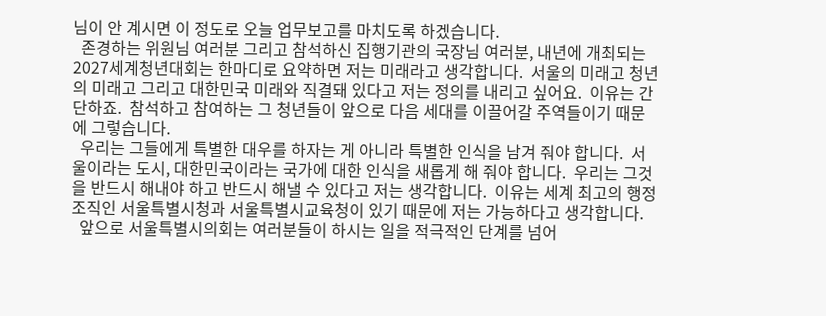님이 안 계시면 이 정도로 오늘 업무보고를 마치도록 하겠습니다.
  존경하는 위원님 여러분 그리고 참석하신 집행기관의 국장님 여러분, 내년에 개최되는 2027세계청년대회는 한마디로 요약하면 저는 미래라고 생각합니다.  서울의 미래고 청년의 미래고 그리고 대한민국 미래와 직결돼 있다고 저는 정의를 내리고 싶어요.  이유는 간단하죠.  참석하고 참여하는 그 청년들이 앞으로 다음 세대를 이끌어갈 주역들이기 때문에 그렇습니다.
  우리는 그들에게 특별한 대우를 하자는 게 아니라 특별한 인식을 남겨 줘야 합니다.  서울이라는 도시, 대한민국이라는 국가에 대한 인식을 새롭게 해 줘야 합니다.  우리는 그것을 반드시 해내야 하고 반드시 해낼 수 있다고 저는 생각합니다.  이유는 세계 최고의 행정조직인 서울특별시청과 서울특별시교육청이 있기 때문에 저는 가능하다고 생각합니다.
  앞으로 서울특별시의회는 여러분들이 하시는 일을 적극적인 단계를 넘어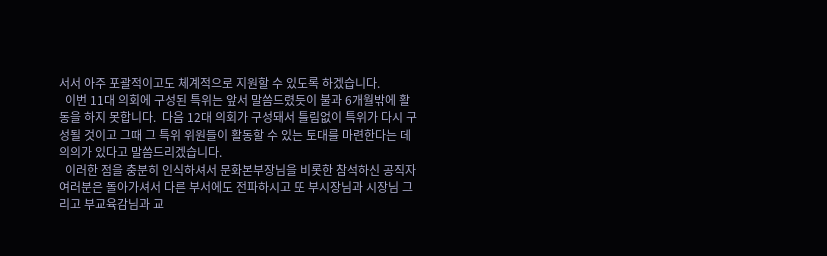서서 아주 포괄적이고도 체계적으로 지원할 수 있도록 하겠습니다.
  이번 11대 의회에 구성된 특위는 앞서 말씀드렸듯이 불과 6개월밖에 활동을 하지 못합니다.  다음 12대 의회가 구성돼서 틀림없이 특위가 다시 구성될 것이고 그때 그 특위 위원들이 활동할 수 있는 토대를 마련한다는 데 의의가 있다고 말씀드리겠습니다.
  이러한 점을 충분히 인식하셔서 문화본부장님을 비롯한 참석하신 공직자 여러분은 돌아가셔서 다른 부서에도 전파하시고 또 부시장님과 시장님 그리고 부교육감님과 교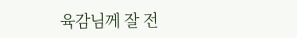육감님께 잘 전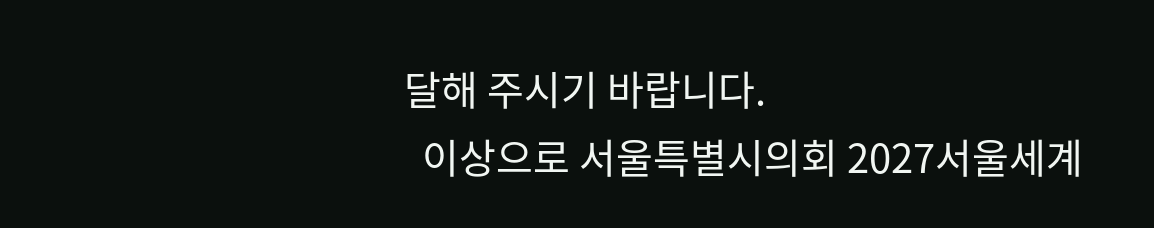달해 주시기 바랍니다.
  이상으로 서울특별시의회 2027서울세계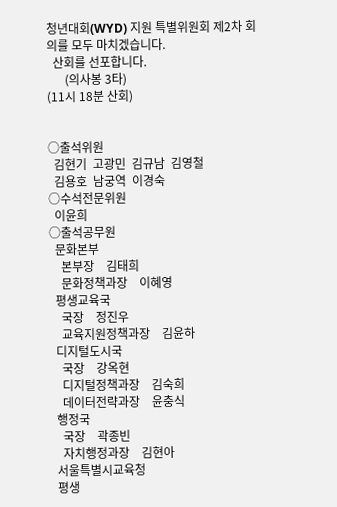청년대회(WYD) 지원 특별위원회 제2차 회의를 모두 마치겠습니다.
  산회를 선포합니다.
      (의사봉 3타)
(11시 18분 산회)


○출석위원
  김현기  고광민  김규남  김영철
  김용호  남궁역  이경숙
○수석전문위원
  이윤희
○출석공무원
  문화본부
    본부장    김태희
    문화정책과장    이혜영
  평생교육국
    국장    정진우
    교육지원정책과장    김윤하
  디지털도시국
    국장    강옥현
    디지털정책과장    김숙희
    데이터전략과장    윤충식
  행정국
    국장    곽종빈
    자치행정과장    김현아
  서울특별시교육청
  평생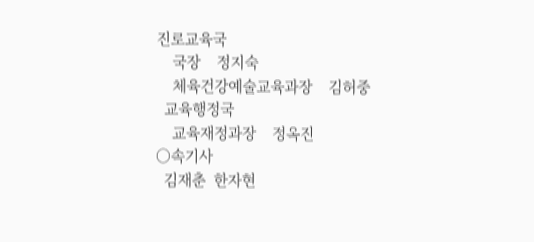진로교육국
    국장    정지숙
    체육건강예술교육과장    김허중
  교육행정국
    교육재정과장    정옥진
○속기사
  김재춘  한자현